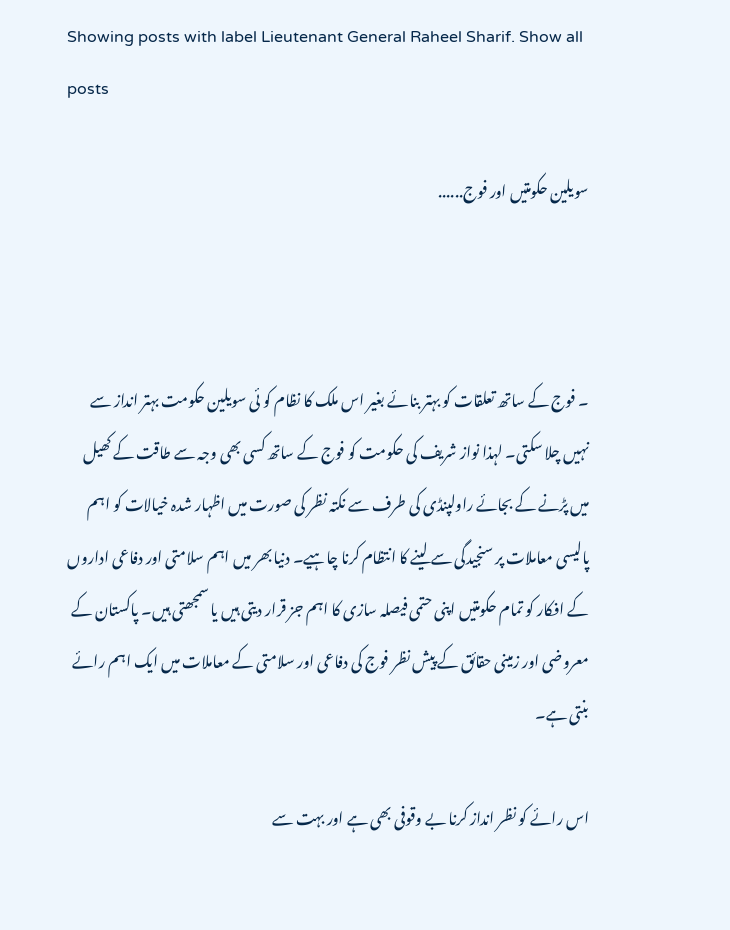Showing posts with label Lieutenant General Raheel Sharif. Show all posts

سویلین حکومتیں اور فوج......



۔ فوج کے ساتھ تعلقات کو بہتر بنائے بغیر اس ملک کا نظام کو ئی سویلین حکومت بہتر انداز سے نہیں چلا سکتی۔ لہذا نواز شریف کی حکومت کو فوج کے ساتھ کسی بھی وجہ سے طاقت کے کھیل میں پڑنے کے بجائے راولپنڈی کی طرف سے نکتہ نظر کی صورت میں اظہار شدہ خیالات کو اہم پالیسی معاملات پر سنجیدگی سے لینے کا انتظام کرنا چاہیے۔ دنیا بھر میں اہم سلامتی اور دفاعی اداروں کے افکار کو تمام حکومتیں اپنی حتمی فیصلہ سازی کا اہم جز قرار دیتی ہیں یا سمجھتی ہیں۔ پاکستان کے معروضی اور زمینی حقائق کے پیش نظر فوج کی دفاعی اور سلامتی کے معاملات میں ایک اہم رائے بنتی ہے۔

اس رائے کو نظر انداز کرنا بے وقوفی بھی ہے اور بہت سے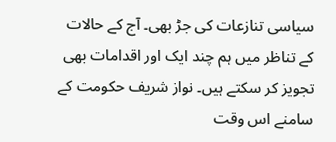سیاسی تنازعات کی جڑ بھی۔ آج کے حالات کے تناظر میں ہم چند ایک اور اقدامات بھی تجویز کر سکتے ہیں۔ نواز شریف حکومت کے سامنے اس وقت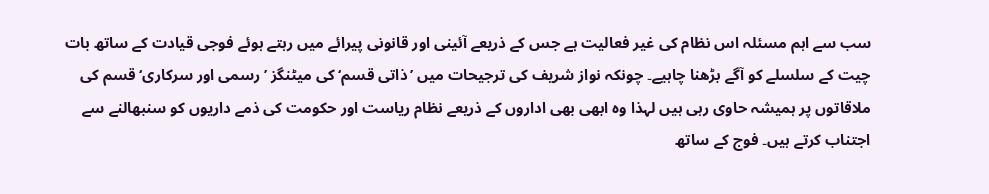سب سے اہم مسئلہ اس نظام کی غیر فعالیت ہے جس کے ذریعے آئینی اور قانونی پیرائے میں رہتے ہوئے فوجی قیادت کے ساتھ بات چیت کے سلسلے کو آگے بڑھنا چاہیے۔ چونکہ نواز شریف کی ترجیحات میں ’ذاتی قسم‘ کی میٹنگز ’رسمی اور سرکاری‘ قسم کی ملاقاتوں پر ہمیشہ حاوی رہی ہیں لہذا وہ ابھی بھی اداروں کے ذریعے نظام ریاست اور حکومت کی ذمے داریوں کو سنبھالنے سے اجتناب کرتے ہیں۔ فوج کے ساتھ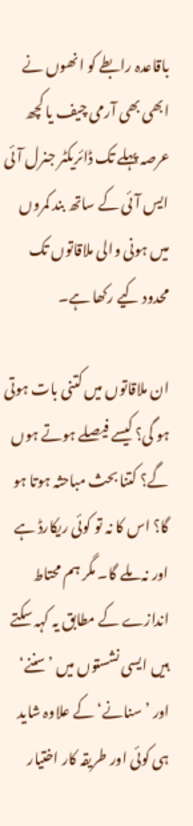باقاعدہ رابطے کو انھوں نے ابھی بھی آرمی چیف یا کچھ عرصہ پہلے تک ڈائریکٹر جنرل آئی ایس آئی کے ساتھ بند کمروں میں ہونی والی ملاقاتوں تک محدود کیے رکھا ہے۔

ان ملاقاتوں میں کتنی بات ہوتی ہو گی؟ کیسے فیصلے ہوتے ہوں گے؟ کتنا بحث مباحثہ ہوتا ہو گا؟ اس کا نہ تو کوئی ریکارڈ ہے اور نہ ملے گا۔ مگر ہم محتاط اندازے کے مطابق یہ کہہ سکتے ہیں ایسی نشستوں میں ’سننے‘ اور ’سنانے‘ کے علاوہ شاید ہی کوئی اور طریقہ کار اختیار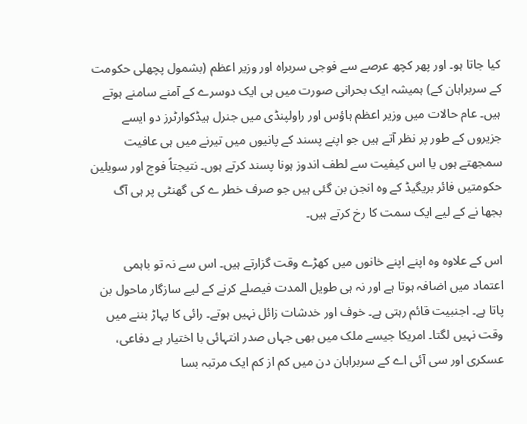کیا جاتا ہو۔ اور پھر کچھ عرصے سے فوجی سربراہ اور وزیر اعظم (بشمول پچھلی حکومت کے سربراہان کے) ہمیشہ ایک بحرانی صورت میں ہی ایک دوسرے کے آمنے سامنے ہوتے ہیں۔ عام حالات میں وزیر اعظم ہاؤس اور راولپنڈی میں جنرل ہیڈکوارٹرز دو ایسے جزیروں کے طور پر نظر آتے ہیں جو اپنے پسند کے پانیوں میں تیرنے میں ہی عافیت سمجھتے ہوں یا اس کیفیت سے لطف اندوز ہونا پسند کرتے ہوں۔ نتیجتاً فوج اور سویلین حکومتیں فائر بریگیڈ کے وہ انجن بن گئی ہیں جو صرف خطر ے کی گھنٹی پر ہی آگ بجھا نے کے لیے ایک سمت کا رخ کرتے ہیں۔

اس کے علاوہ وہ اپنے اپنے خانوں میں کھڑے وقت گزارتے ہیں۔ اس سے نہ تو باہمی اعتماد میں اضافہ ہوتا ہے اور نہ ہی طویل المدت فیصلے کرنے کے لیے سازگار ماحول بن پاتا ہے۔ اجنبیت قائم رہتی ہے۔ خوف اور خدشات زائل نہیں ہوتے۔ رائی کا پہاڑ بننے میں وقت نہیں لگتا۔ امریکا جیسے ملک میں بھی جہاں صدر انتہائی با اختیار ہے دفاعی، عسکری اور سی آئی اے کے سربراہان دن میں کم از کم ایک مرتبہ بسا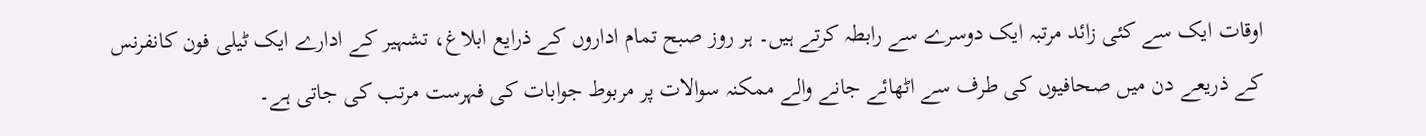اوقات ایک سے کئی زائد مرتبہ ایک دوسرے سے رابطہ کرتے ہیں۔ ہر روز صبح تمام اداروں کے ذرایع ابلاغ، تشہیر کے ادارے ایک ٹیلی فون کانفرنس کے ذریعے دن میں صحافیوں کی طرف سے اٹھائے جانے والے ممکنہ سوالات پر مربوط جوابات کی فہرست مرتب کی جاتی ہے۔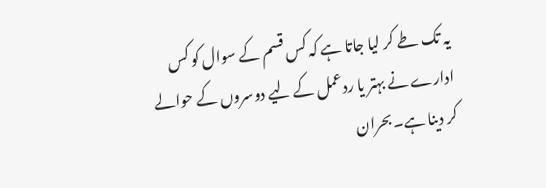یہ تک طے کر لیا جاتا ہے کہ کس قسم کے سوال کو کس ادارے نے بہتر یا ردعمل کے لیے دوسروں کے حوالے کر دینا ہے۔ بحران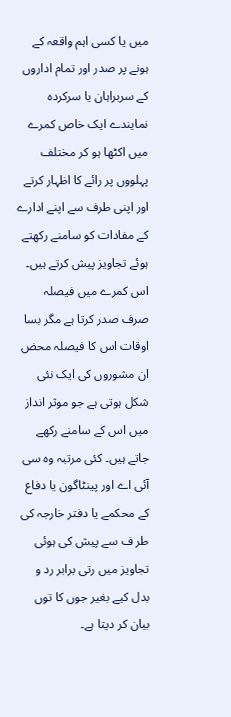میں یا کسی اہم واقعہ کے ہونے پر صدر اور تمام اداروں کے سربراہان یا سرکردہ نمایندے ایک خاص کمرے میں اکٹھا ہو کر مختلف پہلووں پر رائے کا اظہار کرتے اور اپنی طرف سے اپنے ادارے کے مفادات کو سامنے رکھتے ہوئے تجاویز پیش کرتے ہیں۔ اس کمرے میں فیصلہ صرف صدر کرتا ہے مگر بسا اوقات اس کا فیصلہ محض ان مشوروں کی ایک نئی شکل ہوتی ہے جو موثر انداز میں اس کے سامنے رکھے جاتے ہیں۔ کئی مرتبہ وہ سی آئی اے اور پینٹاگون یا دفاع کے محکمے یا دفتر خارجہ کی طر ف سے پیش کی ہوئی تجاویز میں رتی برابر رد و بدل کیے بغیر جوں کا توں بیان کر دیتا ہے۔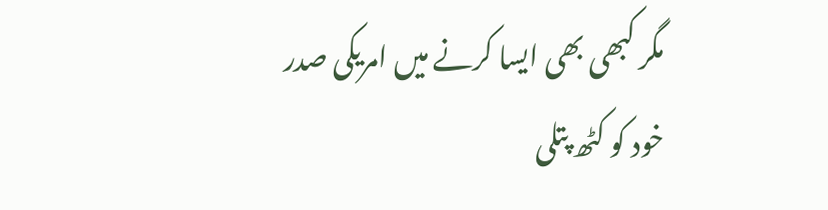مگر کبھی بھی ایسا کرنے میں امریکی صدر خود کو کٹھ پتلی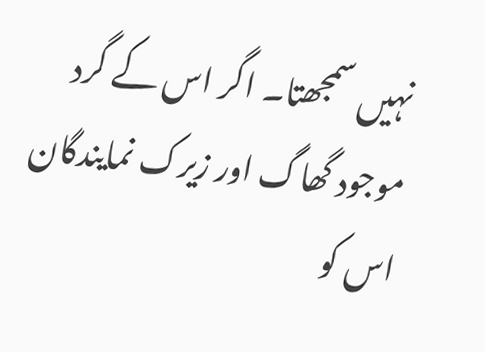نہیں سمجھتا۔ اگر اس کے گرد موجود گھاگ اور زیرک نمایندگان اس کو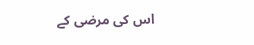اس کی مرضی کے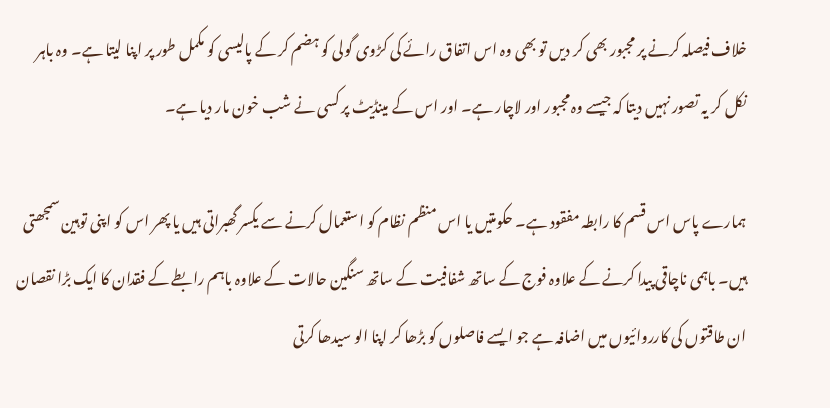خلاف فیصلہ کرنے پر مجبور بھی کر دیں تو بھی وہ اس اتفاق رائے کی کڑوی گولی کو ہضم کر کے پالیسی کو مکمل طور پر اپنا لیتا ہے۔ وہ باہر نکل کر یہ تصور نہیں دیتا کہ جیسے وہ مجبور اور لاچار ہے۔ اور اس کے مینڈیٹ پر کسی نے شب خون مار دیا ہے۔

ہمارے پاس اس قسم کا رابطہ مفقود ہے۔ حکومتیں یا اس منظم نظام کو استعمال کرنے سے یکسر گھبراتی ہیں یا پھر اس کو اپنی توہین سمجھتی ہیں۔ باہمی ناچاقی پیدا کرنے کے علاوہ فوج کے ساتھ شفافیت کے ساتھ سنگین حالات کے علاوہ باہم رابطے کے فقدان کا ایک بڑا نقصان ان طاقتوں کی کارروائیوں میں اضافہ ہے جو ایسے فاصلوں کو بڑھا کر اپنا الو سیدھا کرتی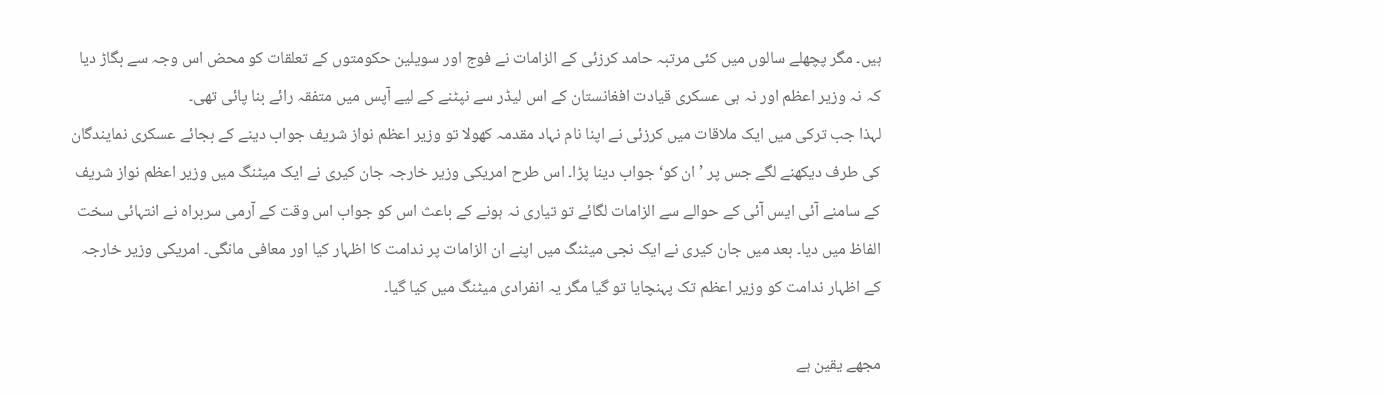ہیں۔ مگر پچھلے سالوں میں کئی مرتبہ حامد کرزئی کے الزامات نے فوج اور سویلین حکومتوں کے تعلقات کو محض اس وجہ سے بگاڑ دیا کہ نہ وزیر اعظم اور نہ ہی عسکری قیادت افغانستان کے اس لیڈر سے نپٹنے کے لیے آپس میں متفقہ رائے بنا پائی تھی۔
لہذا جب ترکی میں ایک ملاقات میں کرزئی نے اپنا نام نہاد مقدمہ کھولا تو وزیر اعظم نواز شریف جواب دینے کے بجائے عسکری نمایندگان کی طرف دیکھنے لگے جس پر ’ان کو‘ جواب دینا پڑا۔ اس طرح امریکی وزیر خارجہ جان کیری نے ایک میٹنگ میں وزیر اعظم نواز شریف کے سامنے آئی ایس آئی کے حوالے سے الزامات لگائے تو تیاری نہ ہونے کے باعث اس کو جواب اس وقت کے آرمی سربراہ نے انتہائی سخت الفاظ میں دیا۔ بعد میں جان کیری نے ایک نجی میٹنگ میں اپنے ان الزامات پر ندامت کا اظہار کیا اور معافی مانگی۔ امریکی وزیر خارجہ کے اظہار ندامت کو وزیر اعظم تک پہنچایا تو گیا مگر یہ انفرادی میٹنگ میں کیا گیا۔

مجھے یقین ہے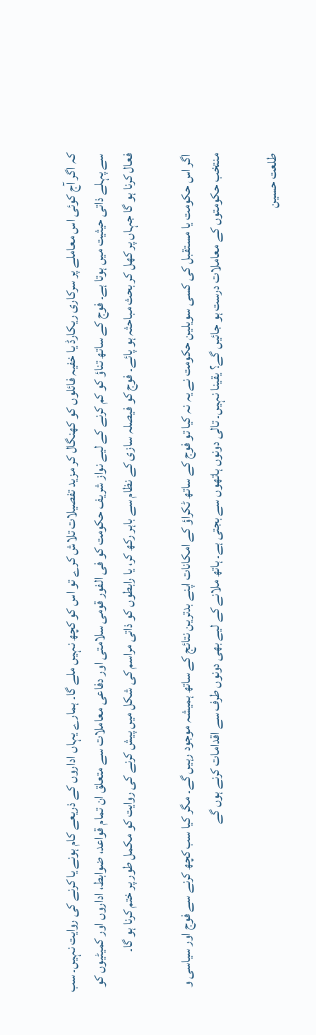کہ اگر آج کوئی اس معاملے پر سرکاری ریکارڈ یا خفیہ فائلوں کو کھنگال کر مزید تفصیلات تلاش کرے تو اس کو کچھ نہیں ملے گا۔ ہمارے یہاں اداروں کے ذریعے کام ہونے یا کرنے کی روایت نہیں۔ سب سے پہلے ذاتی حیثیت میں ہوتا ہے۔ فوج کے ساتھ تناؤ کو کم کرنے کے لیے نواز شریف حکومت کو فی الفور قومی سلامتی اور دفاعی معاملات سے متعلق ان تمام قواعد، ضوابط، اداروں اور کمیٹیوں کو فعال کرنا ہو گا جہاں پر کھل کر بحث مباحثہ ہو پائے۔ فوج کو فیصلہ سازی کے نظام سے باہر رکھ کر، یا رابطوں کو ذاتی مراسم کی شکل میں پیش کرنے کی روایت کو مکمل طور پر ختم کرنا ہو گا۔

اگر اس حکومت یا مستقبل کی کسی سویلین حکومت نے یہ نہ کیا تو فوج کے ساتھ ٹکراؤ کے امکانات اپنے بدترین نتائج کے ساتھ ہمیشہ موجود رہیں گے۔ مگر کیا سب کچھ کرنے سے فوج اور سیاسی و منتخب حکومتوں کے معاملات درست ہو جائیں گے؟ یقینا نہیں۔ تالی دونوں ہاتھوں سے بجتی ہے۔ ہاتھ ملانے کے لیے بھی دونوں طرف سے اقدامات کرنے ہوں گے

طلعت حسین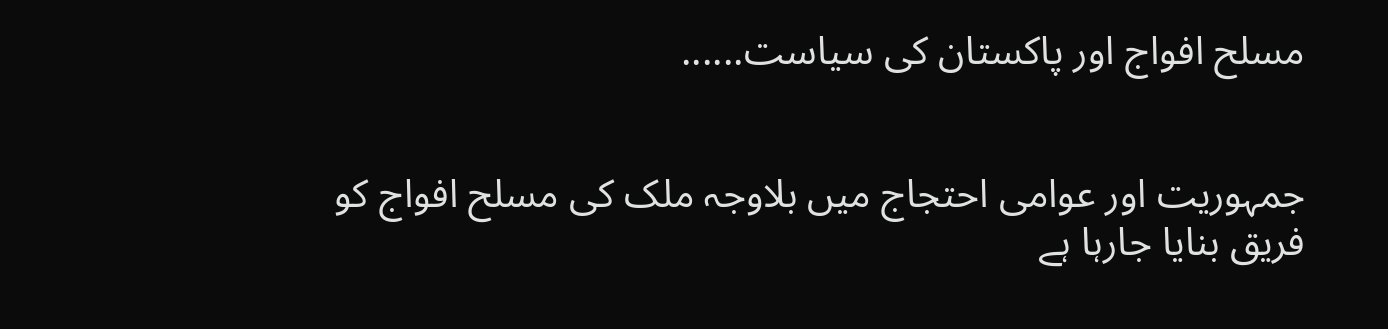مسلح افواج اور پاکستان کی سیاست......


جمہوریت اور عوامی احتجاج میں بلاوجہ ملک کی مسلح افواج کو فریق بنایا جارہا ہے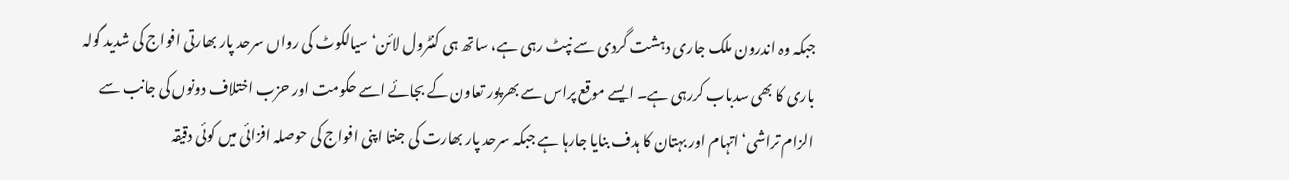جبکہ وہ اندرون ملک جاری دہشت گردی سے نپٹ رہی ہے، ساتھ ہی کنٹرول لائن‘ سیالکوٹ کی رواں سرحد پار بھارتی افواج کی شدید گولہ باری کا بھی سدباب کررہی ہے۔ ایسے موقع پراس سے بھرپور تعاون کے بجائے اسے حکومت اور حزب اختلاف دونوں کی جانب سے الزام تراشی‘ اتہام اور بہتان کا ہدف بنایا جارہا ہے جبکہ سرحد پار بھارت کی جنتا اپنی افواج کی حوصلہ افزائی میں کوئی دقیقہ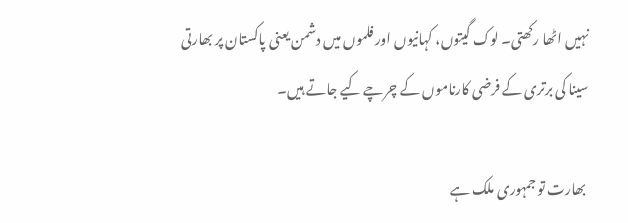نہیں اٹھا رکھتی۔ لوک گیتوں، کہانیوں اور فلموں میں دشمن یعنی پاکستان پر بھارتی سینا کی برتری کے فرضی کارناموں کے چرچے کیے جاتے ہیں۔

 بھارت تو جمہوری ملک ہے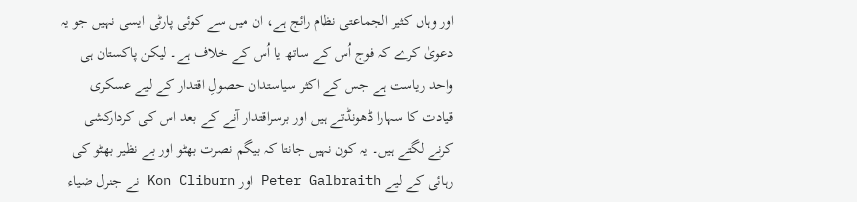اور وہاں کثیر الجماعتی نظام رائج ہے، ان میں سے کوئی پارٹی ایسی نہیں جو یہ دعویٰ کرے کہ فوج اُس کے ساتھ یا اُس کے خلاف ہے۔ لیکن پاکستان ہی واحد ریاست ہے جس کے اکثر سیاستدان حصولِ اقتدار کے لیے عسکری قیادت کا سہارا ڈھونڈتے ہیں اور برسراقتدار آنے کے بعد اس کی کردارکشی کرنے لگتے ہیں۔ یہ کون نہیں جانتا کہ بیگم نصرت بھٹو اور بے نظیر بھٹو کی رہائی کے لیے Peter Galbraith اور Kon Cliburn نے جنرل ضیاء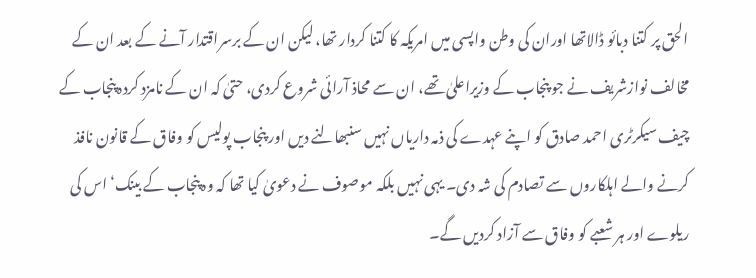الحق پر کتنا دبائو ڈالاتھا اوران کی وطن واپسی میں امریکہ کا کتنا کردار تھا، لیکن ان کے برسراقتدار آنے کے بعد ان کے مخالف نوازشریف نے جو پنجاب کے وزیراعلیٰ تھے، ان سے محاذ آرائی شروع کردی، حتیٰ کہ ان کے نامزد کردہ پنجاب کے چیف سیکرٹری احمد صادق کو اپنے عہدے کی ذمہ داریاں نہیں سنبھالنے دیں اور پنجاب پولیس کو وفاق کے قانون نافذ کرنے والے اہلکاروں سے تصادم کی شہ دی۔ یہی نہیں بلکہ موصوف نے دعویٰ کیا تھا کہ وہ پنجاب کے بینک‘ اس کی ریلوے اور ہر شعبے کو وفاق سے آزاد کردیں گے۔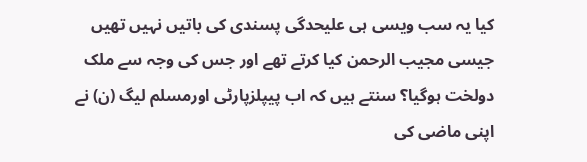کیا یہ سب ویسی ہی علیحدگی پسندی کی باتیں نہیں تھیں جیسی مجیب الرحمن کیا کرتے تھے اور جس کی وجہ سے ملک دولخت ہوگیا؟ سنتے ہیں کہ اب پیپلزپارٹی اورمسلم لیگ (ن) نے اپنی ماضی کی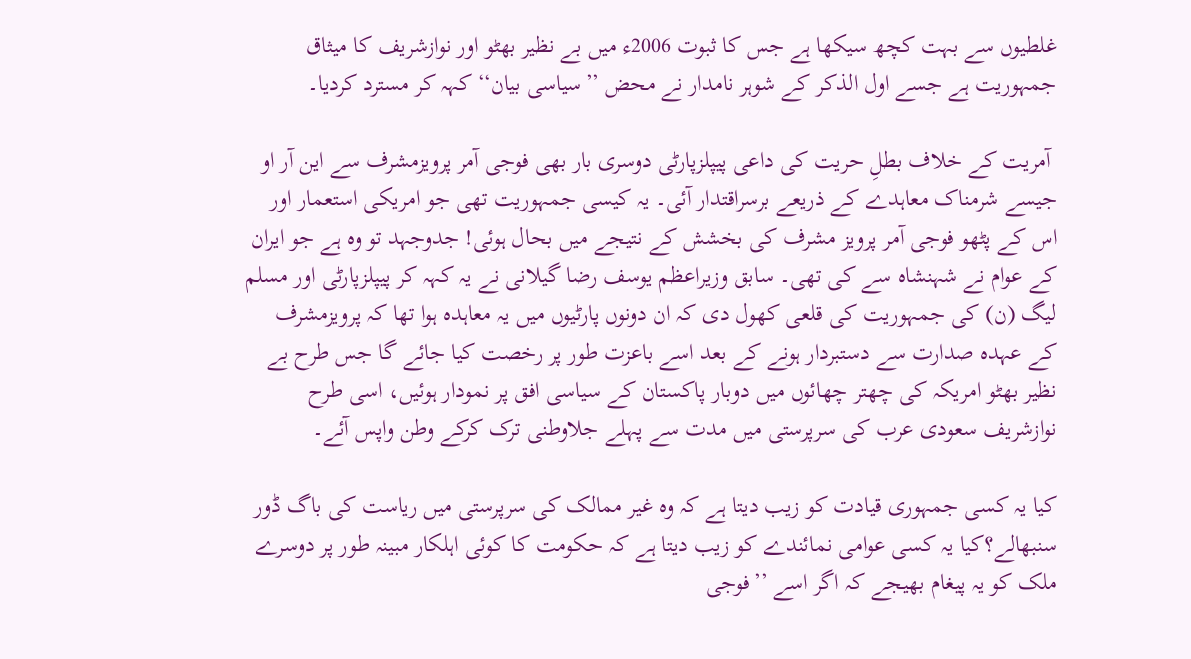غلطیوں سے بہت کچھ سیکھا ہے جس کا ثبوت 2006ء میں بے نظیر بھٹو اور نوازشریف کا میثاق جمہوریت ہے جسے اول الذکر کے شوہر نامدار نے محض ’’سیاسی بیان‘‘ کہہ کر مسترد کردیا۔

 آمریت کے خلاف بطلِ حریت کی داعی پیپلزپارٹی دوسری بار بھی فوجی آمر پرویزمشرف سے این آر او جیسے شرمناک معاہدے کے ذریعے برسراقتدار آئی۔ یہ کیسی جمہوریت تھی جو امریکی استعمار اور اس کے پٹھو فوجی آمر پرویز مشرف کی بخشش کے نتیجے میں بحال ہوئی! جدوجہد تو وہ ہے جو ایران کے عوام نے شہنشاہ سے کی تھی۔ سابق وزیراعظم یوسف رضا گیلانی نے یہ کہہ کر پیپلزپارٹی اور مسلم لیگ (ن) کی جمہوریت کی قلعی کھول دی کہ ان دونوں پارٹیوں میں یہ معاہدہ ہوا تھا کہ پرویزمشرف کے عہدہ صدارت سے دستبردار ہونے کے بعد اسے باعزت طور پر رخصت کیا جائے گا جس طرح بے نظیر بھٹو امریکہ کی چھتر چھائوں میں دوبار پاکستان کے سیاسی افق پر نمودار ہوئیں، اسی طرح نوازشریف سعودی عرب کی سرپرستی میں مدت سے پہلے جلاوطنی ترک کرکے وطن واپس آئے۔

کیا یہ کسی جمہوری قیادت کو زیب دیتا ہے کہ وہ غیر ممالک کی سرپرستی میں ریاست کی باگ ڈور سنبھالے؟کیا یہ کسی عوامی نمائندے کو زیب دیتا ہے کہ حکومت کا کوئی اہلکار مبینہ طور پر دوسرے ملک کو یہ پیغام بھیجے کہ اگر اسے ’’فوجی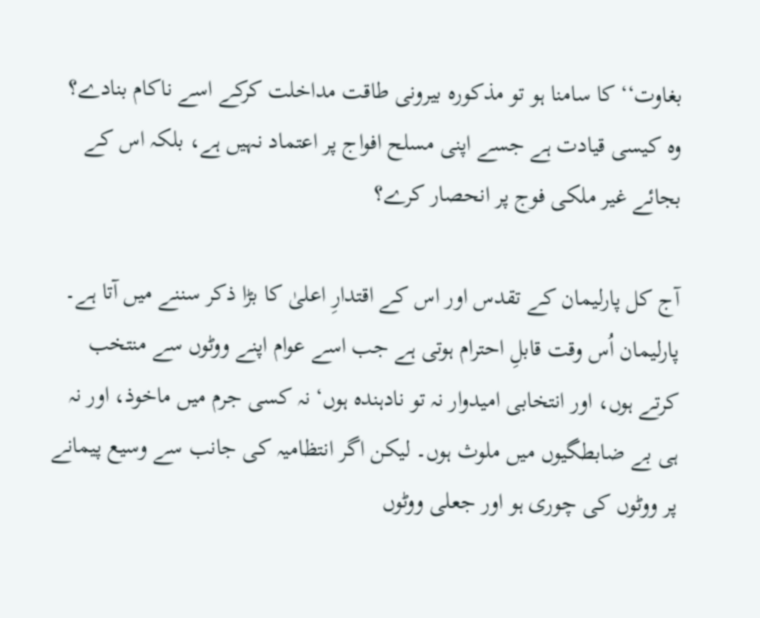بغاوت‘‘ کا سامنا ہو تو مذکورہ بیرونی طاقت مداخلت کرکے اسے ناکام بنادے؟ وہ کیسی قیادت ہے جسے اپنی مسلح افواج پر اعتماد نہیں ہے، بلکہ اس کے بجائے غیر ملکی فوج پر انحصار کرے؟

آج کل پارلیمان کے تقدس اور اس کے اقتدارِ اعلیٰ کا بڑا ذکر سننے میں آتا ہے۔ پارلیمان اُس وقت قابلِ احترام ہوتی ہے جب اسے عوام اپنے ووٹوں سے منتخب کرتے ہوں، اور انتخابی امیدوار نہ تو نادہندہ ہوں‘ نہ کسی جرم میں ماخوذ، اور نہ ہی بے ضابطگیوں میں ملوث ہوں۔ لیکن اگر انتظامیہ کی جانب سے وسیع پیمانے پر ووٹوں کی چوری ہو اور جعلی ووٹوں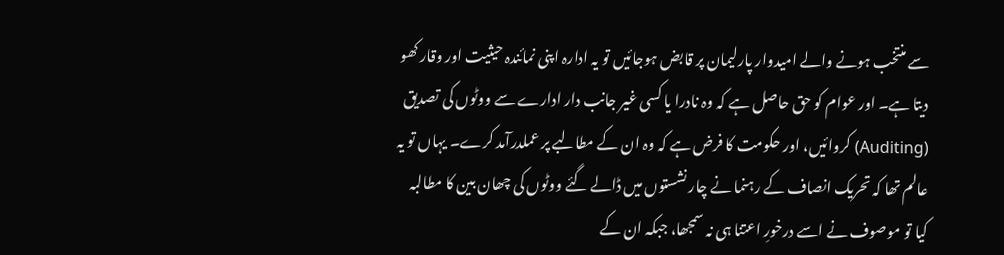سے منتخب ہونے والے امیدوار پارلیمان پر قابض ہوجائیں تو یہ ادارہ اپنی نمائندہ حیثیت اور وقار کھو دیتا ہے۔ اور عوام کو حق حاصل ہے کہ وہ نادرا یا کسی غیر جانب دار ادارے سے ووٹوں کی تصدیق (Auditing) کروائیں، اور حکومت کا فرض ہے کہ وہ ان کے مطالبے پر عملدرآمد کرے۔ یہاں تو یہ عالم تھا کہ تحریک انصاف کے رہنما نے چار نشستوں میں ڈالے گئے ووٹوں کی چھان بین کا مطالبہ کیا تو موصوف نے اسے درخورِ اعتنا ہی نہ سمجھا، جبکہ ان کے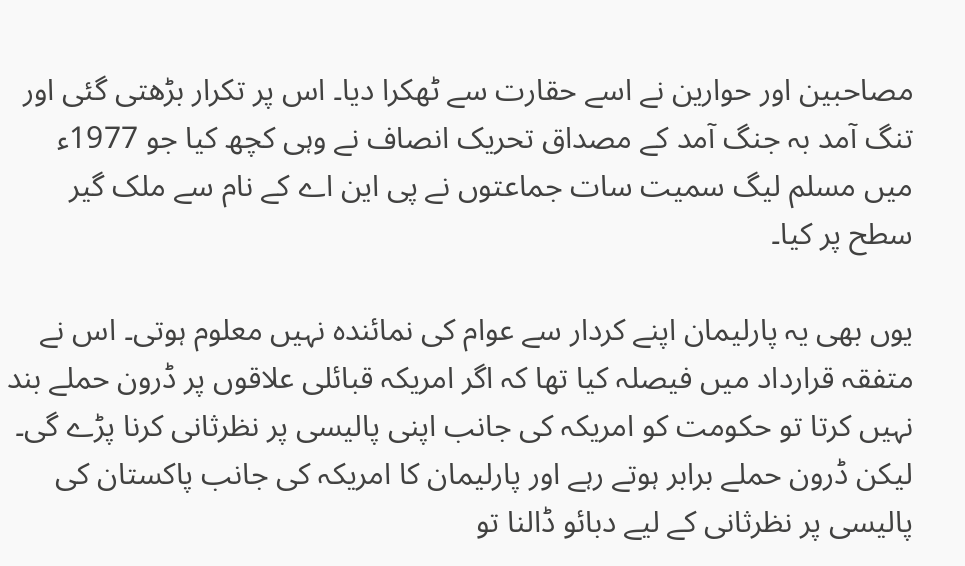مصاحبین اور حوارین نے اسے حقارت سے ٹھکرا دیا۔ اس پر تکرار بڑھتی گئی اور تنگ آمد بہ جنگ آمد کے مصداق تحریک انصاف نے وہی کچھ کیا جو 1977ء میں مسلم لیگ سمیت سات جماعتوں نے پی این اے کے نام سے ملک گیر سطح پر کیا۔

یوں بھی یہ پارلیمان اپنے کردار سے عوام کی نمائندہ نہیں معلوم ہوتی۔ اس نے متفقہ قرارداد میں فیصلہ کیا تھا کہ اگر امریکہ قبائلی علاقوں پر ڈرون حملے بند نہیں کرتا تو حکومت کو امریکہ کی جانب اپنی پالیسی پر نظرثانی کرنا پڑے گی۔ لیکن ڈرون حملے برابر ہوتے رہے اور پارلیمان کا امریکہ کی جانب پاکستان کی پالیسی پر نظرثانی کے لیے دبائو ڈالنا تو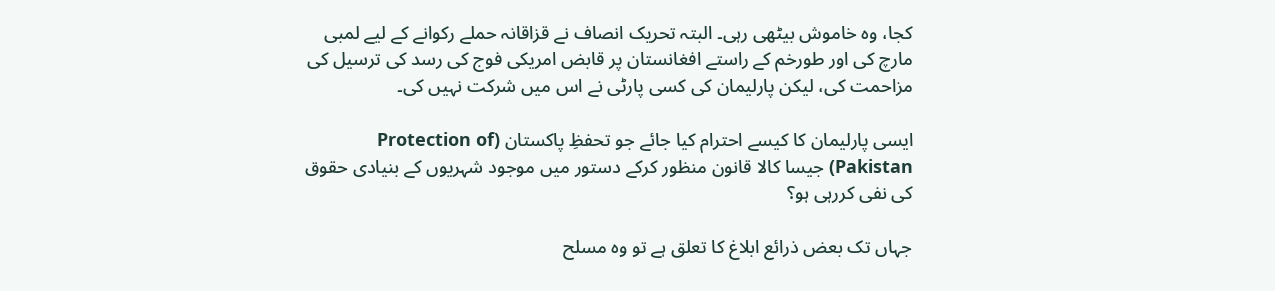کجا، وہ خاموش بیٹھی رہی۔ البتہ تحریک انصاف نے قزاقانہ حملے رکوانے کے لیے لمبی مارچ کی اور طورخم کے راستے افغانستان پر قابض امریکی فوج کی رسد کی ترسیل کی مزاحمت کی، لیکن پارلیمان کی کسی پارٹی نے اس میں شرکت نہیں کی۔

ایسی پارلیمان کا کیسے احترام کیا جائے جو تحفظِ پاکستان (Protection of Pakistan) جیسا کالا قانون منظور کرکے دستور میں موجود شہریوں کے بنیادی حقوق کی نفی کررہی ہو؟

جہاں تک بعض ذرائع ابلاغ کا تعلق ہے تو وہ مسلح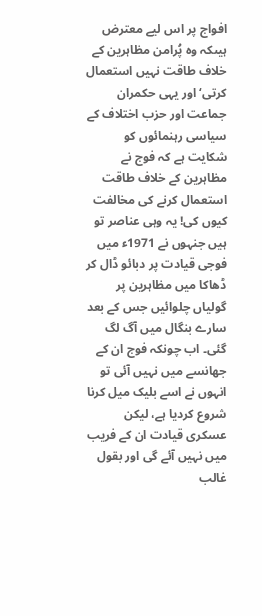افواج پر اس لیے معترض ہیںکہ وہ پُرامن مظاہرین کے خلاف طاقت نہیں استعمال کرتی‘ اور یہی حکمران جماعت اور حزب اختلاف کے سیاسی رہنمائوں کو شکایت ہے کہ فوج نے مظاہرین کے خلاف طاقت استعمال کرنے کی مخالفت کیوں کی! یہ وہی عناصر تو ہیں جنہوں نے 1971ء میں فوجی قیادت پر دبائو ڈال کر ڈھاکا میں مظاہرین پر گولیاں چلوائیں جس کے بعد سارے بنگال میں آگ لگ گئی۔ اب چونکہ فوج ان کے جھانسے میں نہیں آئی تو انہوں نے اسے بلیک میل کرنا شروع کردیا ہے، لیکن عسکری قیادت ان کے فریب میں نہیں آئے گی اور بقول غالب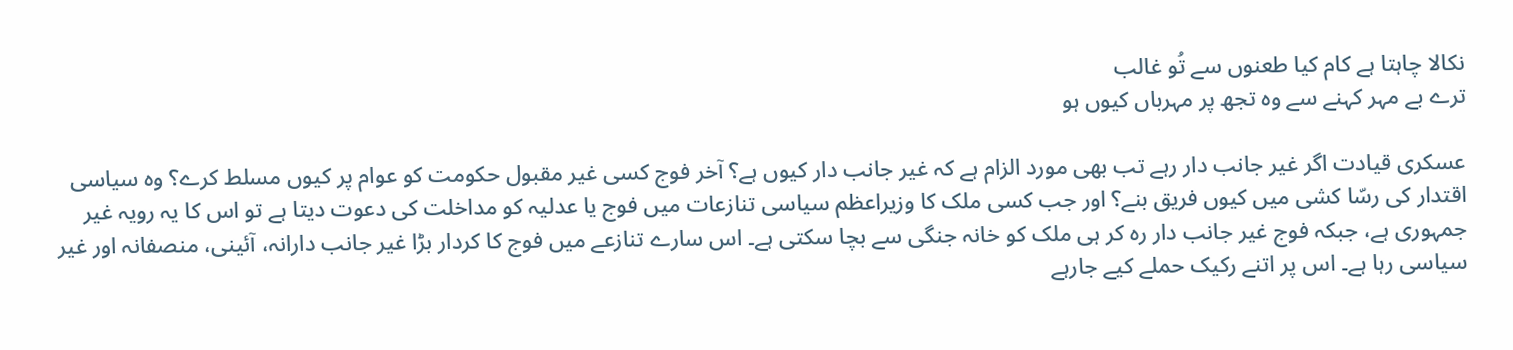نکالا چاہتا ہے کام کیا طعنوں سے تُو غالب
ترے بے مہر کہنے سے وہ تجھ پر مہرباں کیوں ہو

عسکری قیادت اگر غیر جانب دار رہے تب بھی مورد الزام ہے کہ غیر جانب دار کیوں ہے؟ آخر فوج کسی غیر مقبول حکومت کو عوام پر کیوں مسلط کرے؟ وہ سیاسی اقتدار کی رسّا کشی میں کیوں فریق بنے؟ اور جب کسی ملک کا وزیراعظم سیاسی تنازعات میں فوج یا عدلیہ کو مداخلت کی دعوت دیتا ہے تو اس کا یہ رویہ غیر جمہوری ہے، جبکہ فوج غیر جانب دار رہ کر ہی ملک کو خانہ جنگی سے بچا سکتی ہے۔ اس سارے تنازعے میں فوج کا کردار بڑا غیر جانب دارانہ، آئینی، منصفانہ اور غیر سیاسی رہا ہے۔ اس پر اتنے رکیک حملے کیے جارہے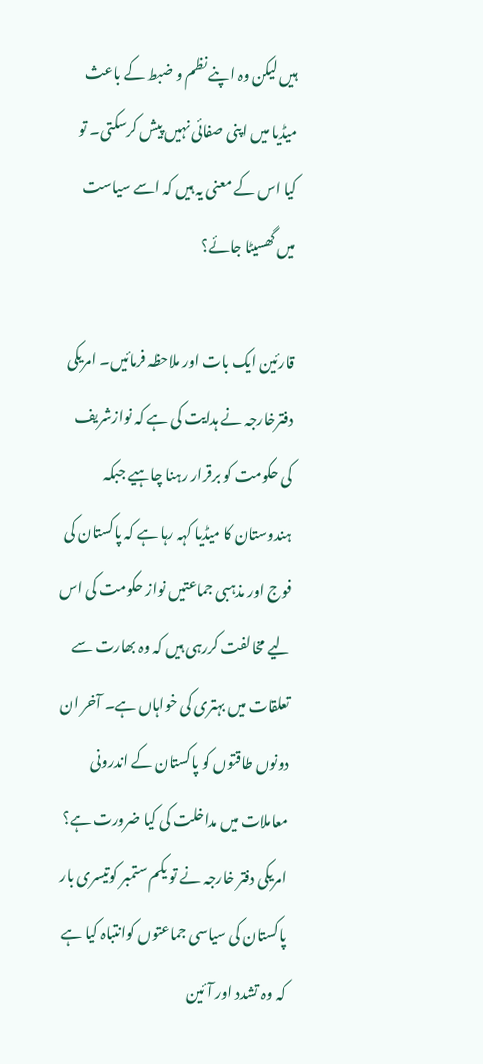ہیں لیکن وہ اپنے نظم و ضبط کے باعث میڈیا میں اپنی صفائی نہیں پیش کرسکتی۔ تو کیا اس کے معنی یہ ہیں کہ اسے سیاست میں گھسیٹا جائے؟

قارئین ایک بات اور ملاحظہ فرمائیں۔ امریکی دفترخارجہ نے ہدایت کی ہے کہ نوازشریف کی حکومت کو برقرار رہنا چاہیے جبکہ ہندوستان کا میڈیا کہہ رہا ہے کہ پاکستان کی فوج اور مذہبی جماعتیں نواز حکومت کی اس لیے مخالفت کررہی ہیں کہ وہ بھارت سے تعلقات میں بہتری کی خواہاں ہے۔ آخر ان دونوں طاقتوں کو پاکستان کے اندرونی معاملات میں مداخلت کی کیا ضرورت ہے؟
امریکی دفتر خارجہ نے تو یکم ستمبر کوتیسری بار پاکستان کی سیاسی جماعتوں کوانتباہ کیا ہے کہ وہ تشدد اور آئین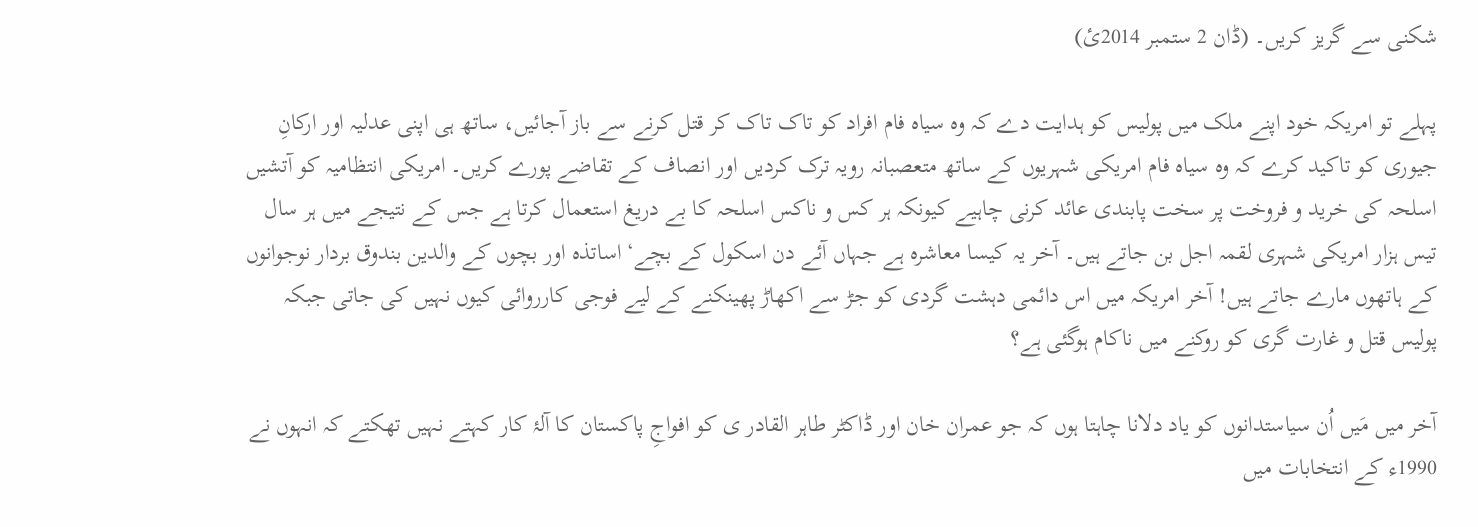شکنی سے گریز کریں۔ (ڈان 2 ستمبر 2014ئ)

پہلے تو امریکہ خود اپنے ملک میں پولیس کو ہدایت دے کہ وہ سیاہ فام افراد کو تاک تاک کر قتل کرنے سے باز آجائیں، ساتھ ہی اپنی عدلیہ اور ارکانِ جیوری کو تاکید کرے کہ وہ سیاہ فام امریکی شہریوں کے ساتھ متعصبانہ رویہ ترک کردیں اور انصاف کے تقاضے پورے کریں۔ امریکی انتظامیہ کو آتشیں اسلحہ کی خرید و فروخت پر سخت پابندی عائد کرنی چاہیے کیونکہ ہر کس و ناکس اسلحہ کا بے دریغ استعمال کرتا ہے جس کے نتیجے میں ہر سال تیس ہزار امریکی شہری لقمہ اجل بن جاتے ہیں۔ آخر یہ کیسا معاشرہ ہے جہاں آئے دن اسکول کے بچے‘ اساتذہ اور بچوں کے والدین بندوق بردار نوجوانوں کے ہاتھوں مارے جاتے ہیں! آخر امریکہ میں اس دائمی دہشت گردی کو جڑ سے اکھاڑ پھینکنے کے لیے فوجی کارروائی کیوں نہیں کی جاتی جبکہ پولیس قتل و غارت گری کو روکنے میں ناکام ہوگئی ہے؟

آخر میں مَیں اُن سیاستدانوں کو یاد دلانا چاہتا ہوں کہ جو عمران خان اور ڈاکٹر طاہر القادر ی کو افواجِ پاکستان کا آلۂ کار کہتے نہیں تھکتے کہ انہوں نے 1990ء کے انتخابات میں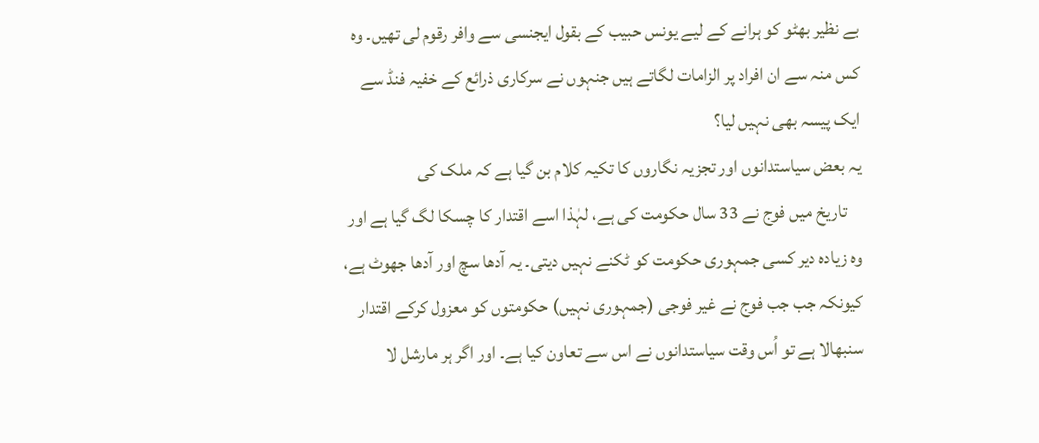بے نظیر بھٹو کو ہرانے کے لیے یونس حبیب کے بقول ایجنسی سے وافر رقوم لی تھیں۔ وہ کس منہ سے ان افراد پر الزامات لگاتے ہیں جنہوں نے سرکاری ذرائع کے خفیہ فنڈ سے ایک پیسہ بھی نہیں لیا؟
یہ بعض سیاستدانوں اور تجزیہ نگاروں کا تکیہ کلام بن گیا ہے کہ ملک کی
    تاریخ میں فوج نے 33 سال حکومت کی ہے، لہٰذا اسے اقتدار کا چسکا لگ گیا ہے اور وہ زیادہ دیر کسی جمہوری حکومت کو ٹکنے نہیں دیتی۔ یہ آدھا سچ اور آدھا جھوٹ ہے، کیونکہ جب جب فوج نے غیر فوجی (جمہوری نہیں) حکومتوں کو معزول کرکے اقتدار سنبھالا ہے تو اُس وقت سیاستدانوں نے اس سے تعاون کیا ہے۔ اور اگر ہر مارشل لا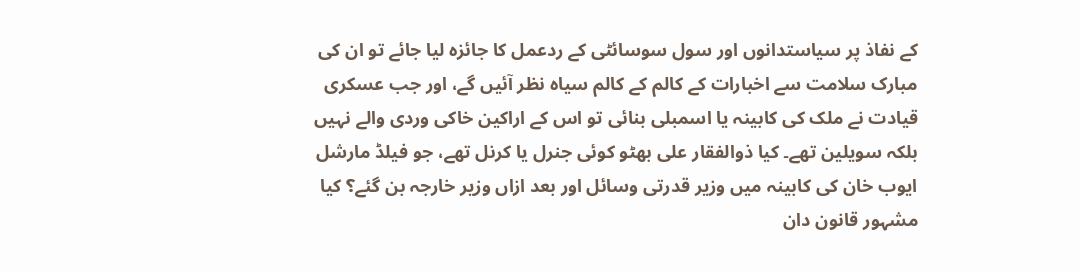کے نفاذ پر سیاستدانوں اور سول سوسائٹی کے ردعمل کا جائزہ لیا جائے تو ان کی مبارک سلامت سے اخبارات کے کالم کے کالم سیاہ نظر آئیں گے، اور جب عسکری قیادت نے ملک کی کابینہ یا اسمبلی بنائی تو اس کے اراکین خاکی وردی والے نہیں بلکہ سویلین تھے۔ کیا ذوالفقار علی بھٹو کوئی جنرل یا کرنل تھے، جو فیلڈ مارشل ایوب خان کی کابینہ میں وزیر قدرتی وسائل اور بعد ازاں وزیر خارجہ بن گئے؟ کیا مشہور قانون دان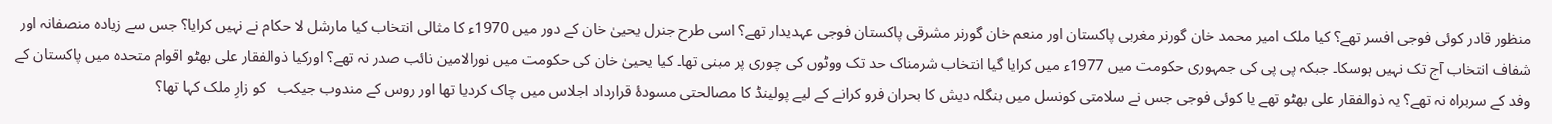منظور قادر کوئی فوجی افسر تھے؟ کیا ملک امیر محمد خان گورنر مغربی پاکستان اور منعم خان گورنر مشرقی پاکستان فوجی عہدیدار تھے؟ اسی طرح جنرل یحییٰ خان کے دور میں 1970ء کا مثالی انتخاب کیا مارشل لا حکام نے نہیں کرایا؟ جس سے زیادہ منصفانہ اور شفاف انتخاب آج تک نہیں ہوسکا۔ جبکہ پی پی کی جمہوری حکومت میں 1977ء میں کرایا گیا انتخاب شرمناک حد تک ووٹوں کی چوری پر مبنی تھا۔ کیا یحییٰ خان کی حکومت میں نورالامین نائب صدر نہ تھے؟ اورکیا ذوالفقار علی بھٹو اقوام متحدہ میں پاکستان کے وفد کے سربراہ نہ تھے؟ یہ ذوالفقار علی بھٹو تھے یا کوئی فوجی جس نے سلامتی کونسل میں بنگلہ دیش کا بحران فرو کرانے کے لیے پولینڈ کا مصالحتی مسودۂ قرارداد اجلاس میں چاک کردیا تھا اور روس کے مندوب جیکب   کو زارِ ملک کہا تھا؟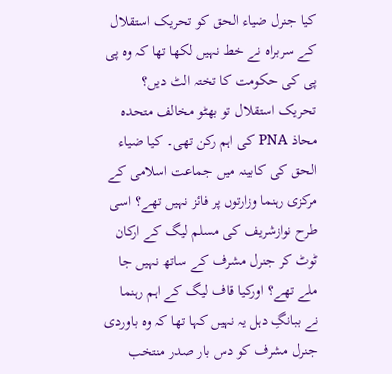کیا جنرل ضیاء الحق کو تحریک استقلال کے سربراہ نے خط نہیں لکھا تھا کہ وہ پی پی کی حکومت کا تختہ الٹ دیں؟ تحریک استقلال تو بھٹو مخالف متحدہ محاذ PNA کی اہم رکن تھی۔ کیا ضیاء الحق کی کابینہ میں جماعت اسلامی کے مرکزی رہنما وزارتوں پر فائز نہیں تھے؟ اسی طرح نوازشریف کی مسلم لیگ کے ارکان ٹوٹ کر جنرل مشرف کے ساتھ نہیں جا ملے تھے؟ اورکیا قاف لیگ کے اہم رہنما نے ببانگِ دہل یہ نہیں کہا تھا کہ وہ باوردی جنرل مشرف کو دس بار صدر منتخب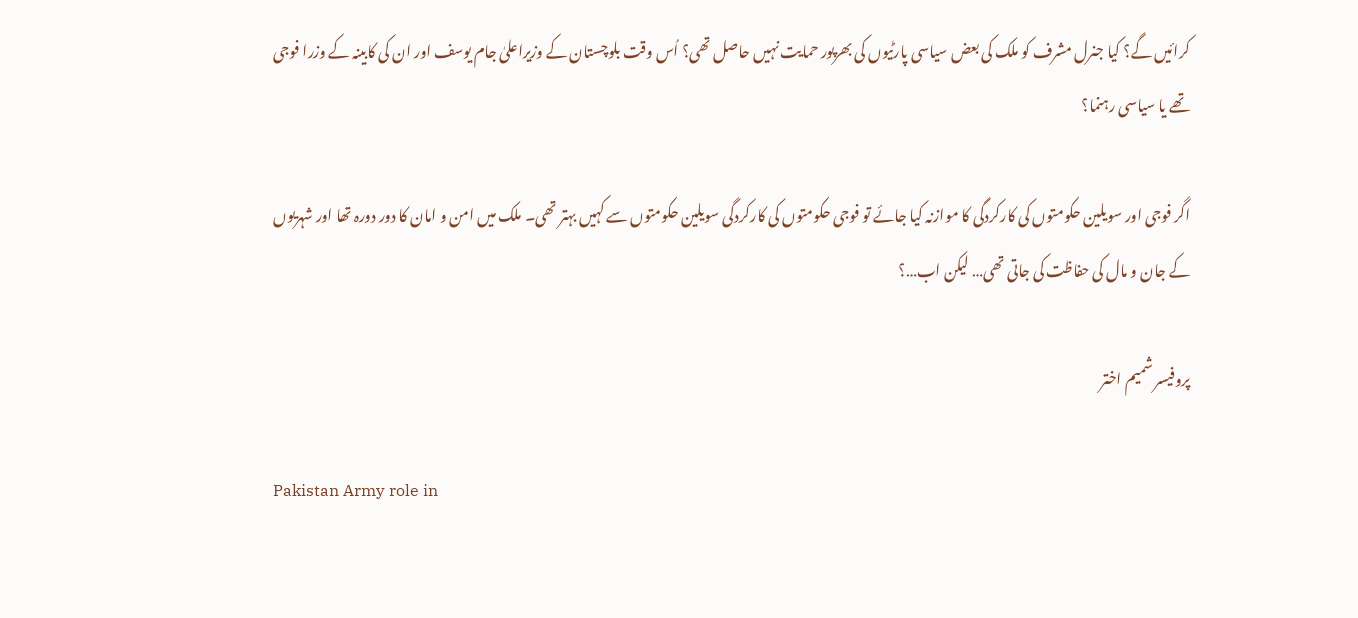کرائیں گے؟ کیا جنرل مشرف کو ملک کی بعض سیاسی پارٹیوں کی بھرپور حمایت نہیں حاصل تھی؟ اُس وقت بلوچستان کے وزیراعلیٰ جام یوسف اور ان کی کابینہ کے وزرا فوجی تھے یا سیاسی رہنما؟

اگر فوجی اور سویلین حکومتوں کی کارکردگی کا موازنہ کیا جائے تو فوجی حکومتوں کی کارکردگی سویلین حکومتوں سے کہیں بہتر تھی۔ ملک میں امن و امان کا دور دورہ تھا اور شہریوں کے جان و مال کی حفاظت کی جاتی تھی… لیکن اب…؟

پروفیسر شمیم اختر

Pakistan Army role in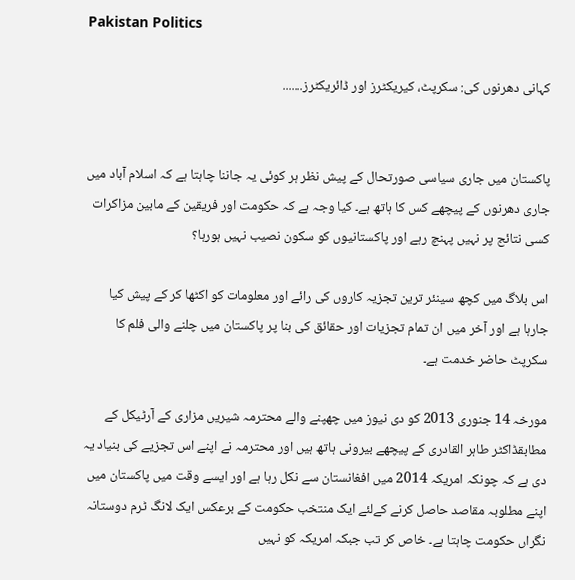Pakistan Politics

کہانی دھرنوں کی: سکرپٹ، کیریکٹرز اور ڈائریکٹرز.......


پاکستان میں جاری سیاسی صورتحال کے پیش نظر ہر کوئی یہ جاننا چاہتا ہے کہ اسلام آباد میں جاری دھرنوں کے پیچھے کس کا ہاتھ ہے۔ کیا وجہ ہے کہ حکومت اور فریقین کے مابین مزاکرات کسی نتائج پر نہیں پہنچ رہے اور پاکستانیوں کو سکون نصیب نہیں ہورہا؟

اس بلاگ میں کچھ سینئر ترین تجزیہ کاروں کی رائے اور معلومات کو اکٹھا کر کے پیش کیا جارہا ہے اور آخر میں ان تمام تجزیات اور حقائق کی بنا پر پاکستان میں چلنے والی فلم کا سکرپٹ حاضر خدمت ہے۔

مورخہ 14 جنوری 2013 کو دی نیوز میں چھپنے والے محترمہ شیریں مزاری کے آرٹیکل کے مطابقڈاکٹر طاہر القادری کے پیچھے بیرونی ہاتھ ہیں اور محترمہ نے اپنے اس تجزیے کی بنیاد یہ دی ہے کہ چونکہ امریکہ 2014 میں افغانستان سے نکل رہا ہے اور ایسے وقت میں پاکستان میں اپنے مطلوبہ مقاصد حاصل کرنے کےلئے ایک منتخب حکومت کے برعکس ایک لانگ ٹرم دوستانہ نگراں حکومت چاہتا ہے۔ خاص کر تب جبکہ امریکہ کو نہیں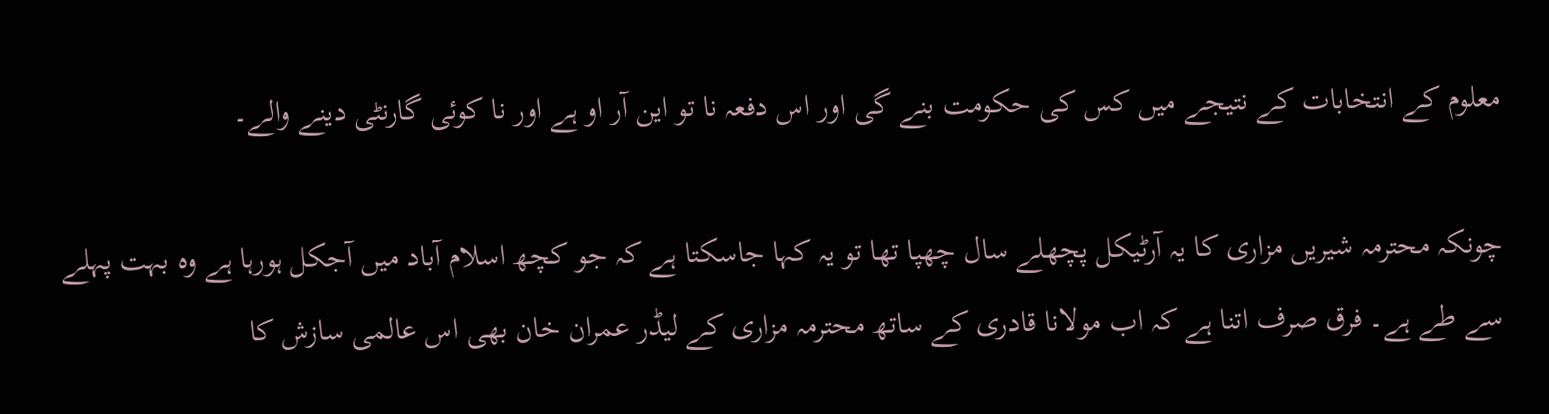معلوم کے انتخابات کے نتیجے میں کس کی حکومت بنے گی اور اس دفعہ نا تو این آر او ہے اور نا کوئی گارنٹی دینے والے۔

چونکہ محترمہ شیریں مزاری کا یہ آرٹیکل پچھلے سال چھپا تھا تو یہ کہا جاسکتا ہے کہ جو کچھ اسلام آباد میں آجکل ہورہا ہے وہ بہت پہلے سے طے ہے۔ فرق صرف اتنا ہے کہ اب مولانا قادری کے ساتھ محترمہ مزاری کے لیڈر عمران خان بھی اس عالمی سازش کا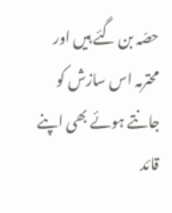حصّہ بن گئے ہیں اور محترمہ اس سازش کو جانتے ہوئے بھی اپنے قائد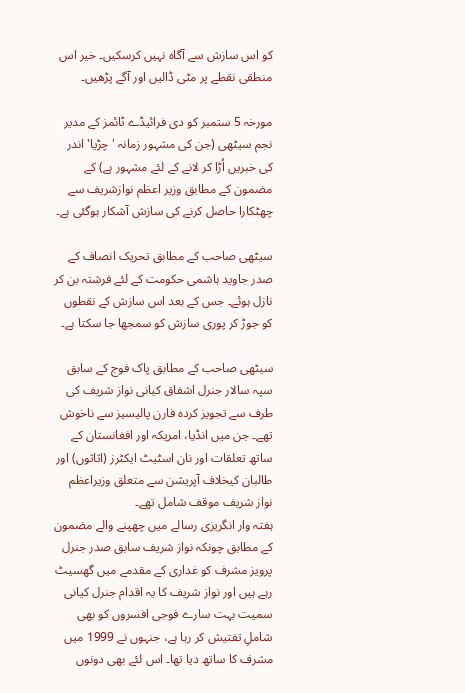کو اس سازش سے آگاہ نہیں کرسکیں۔ خیر اس منطقی نقطے پر مٹی ڈالیں اور آگے پڑھیں۔

مورخہ 5 ستمبر کو دی فرائیڈے ٹائمز کے مدیر نجم سیٹھی (جن کی مشہور زمانہ 'چڑیا' اندر کی خبریں اُڑا کر لانے کے لئے مشہور ہے) کے مضمون کے مطابق وزیر اعظم نوازشریف سے چھٹکارا حاصل کرنے کی سازش آشکار ہوگئی ہے۔

سیٹھی صاحب کے مطابق تحریک انصاف کے صدر جاوید ہاشمی حکومت کے لئے فرشتہ بن کر نازل ہوئے۔ جس کے بعد اس سازش کے نقطوں کو جوڑ کر پوری سازش کو سمجھا جا سکتا ہے۔

سیٹھی صاحب کے مطابق پاک فوج کے سابق سپہ سالار جنرل اشفاق کیانی نواز شریف کی طرف سے تجویز کردہ فارن پالیسیز سے ناخوش تھے۔ جن میں انڈیا، امریکہ اور افغانستان کے ساتھ تعلقات اور نان اسٹیٹ ایکٹرز (اثاثوں) اور طالبان کیخلاف آپریشن سے متعلق وزیراعظم نواز شریف موقف شامل تھے۔
ہفتہ وار انگریزی رسالے میں چھپنے والے مضمون کے مطابق چونکہ نواز شریف سابق صدر جنرل پرویز مشرف کو غداری کے مقدمے میں گھسیٹ رہے ہیں اور نواز شریف کا یہ اقدام جنرل کیانی سمیت بہت سارے فوجی افسروں کو بھی شاملِ تفتیش کر رہا ہے، جنہوں نے 1999 میں مشرف کا ساتھ دیا تھا۔ اس لئے بھی دونوں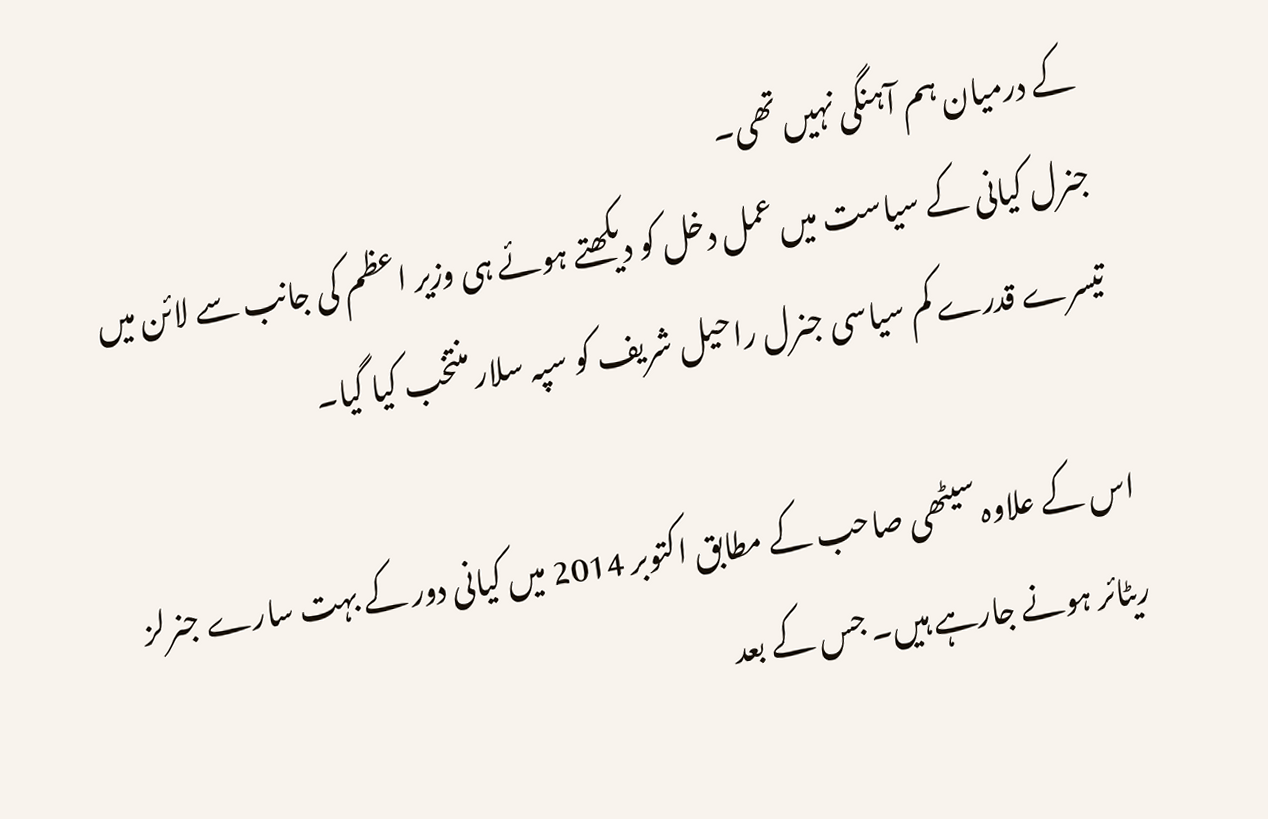کے درمیان ہم آہنگی نہیں تھی۔
جنرل کیانی کے سیاست میں عمل دخل کو دیکھتے ہوئے ہی وزیر اعظم کی جانب سے لائن میں تیسرے قدرے کم سیاسی جنرل راحیل شریف کو سپہ سلار منتخب کیا گیا۔

اس کے علاوہ سیٹھی صاحب کے مطابق اکتوبر 2014 میں کیانی دور کے بہت سارے جنرلز ریٹائر ہونے جارہے ہیں۔ جس کے بعد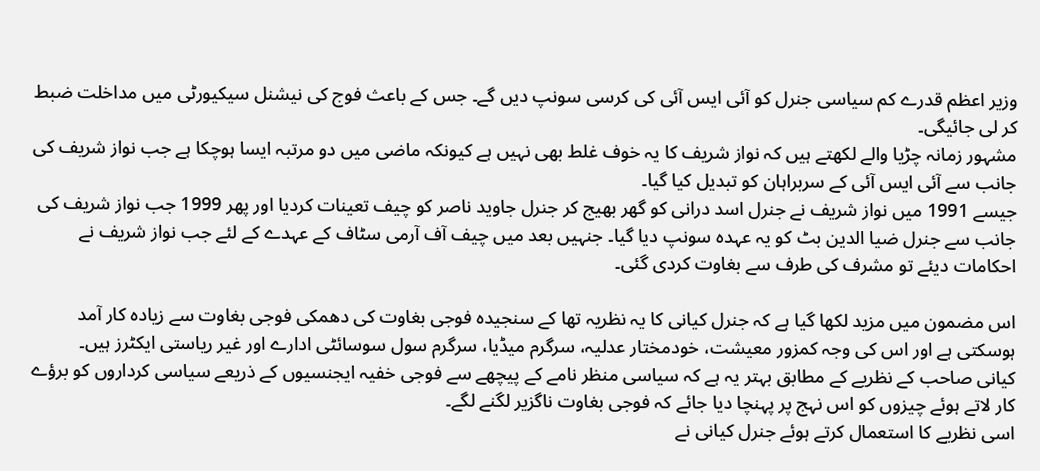وزیر اعظم قدرے کم سیاسی جنرل کو آئی ایس آئی کی کرسی سونپ دیں گے۔ جس کے باعث فوج کی نیشنل سیکیورٹی میں مداخلت ضبط کر لی جائیگی۔
مشہور زمانہ چڑیا والے لکھتے ہیں کہ نواز شریف کا یہ خوف غلط بھی نہیں ہے کیونکہ ماضی میں دو مرتبہ ایسا ہوچکا ہے جب نواز شریف کی جانب سے آئی ایس آئی کے سربراہان کو تبدیل کیا گیا۔
جیسے 1991 میں نواز شریف نے جنرل اسد درانی کو گھر بھیج کر جنرل جاوید ناصر کو چیف تعینات کردیا اور پھر 1999 جب نواز شریف کی جانب سے جنرل ضیا الدین بٹ کو یہ عہدہ سونپ دیا گیا۔ جنہیں بعد میں چیف آف آرمی سٹاف کے عہدے کے لئے جب نواز شریف نے احکامات دیئے تو مشرف کی طرف سے بغاوت کردی گئی۔

اس مضمون میں مزید لکھا گیا ہے کہ جنرل کیانی کا یہ نظریہ تھا کے سنجیدہ فوجی بغاوت کی دھمکی فوجی بغاوت سے زیادہ کار آمد ہوسکتی ہے اور اس کی وجہ کمزور معیشت، خودمختار عدلیہ، سرگرم میڈیا، سرگرم سول سوسائٹی ادارے اور غیر ریاستی ایکٹرز ہیں۔
کیانی صاحب کے نظریے کے مطابق بہتر یہ ہے کہ سیاسی منظر نامے کے پیچھے سے فوجی خفیہ ایجنسیوں کے ذریعے سیاسی کرداروں کو برؤے کار لاتے ہوئے چیزوں کو اس نہج پر پہنچا دیا جائے کہ فوجی بغاوت ناگزیر لگنے لگے۔
اسی نظریے کا استعمال کرتے ہوئے جنرل کیانی نے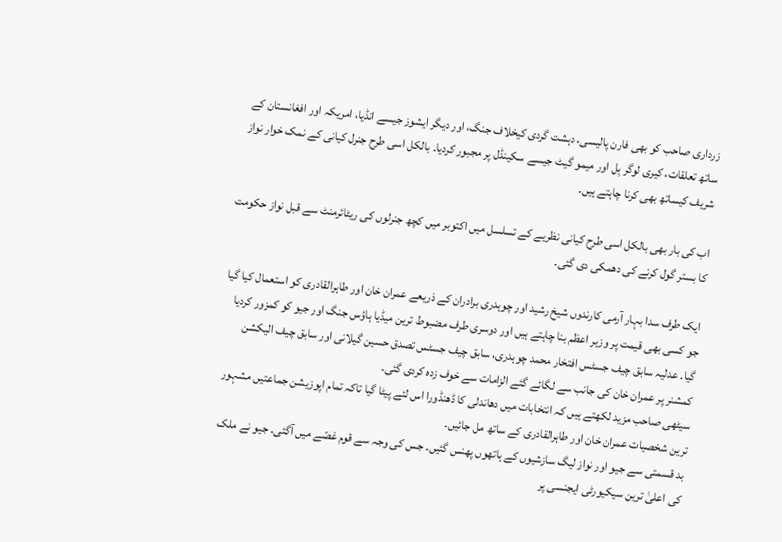زرداری صاحب کو بھی فارن پالیسی، دہشت گردی کیخلاف جنگ، اور دیگر ایشوز جیسے انڈیا، امریکہ اور افغانستان کے ساتھ تعلقات، کیری لوگر بِل اور میمو گیٹ جیسے سکینڈل پر مجبور کردیا۔ بالکل اسی طرح جنرل کیانی کے نمک خوار نواز شریف کیساتھ بھی کرنا چاہتے ہیں۔

اب کی بار بھی بالکل اسی طرح کیانی نظریے کے تسلسل میں اکتوبر میں کچھ جنرلوں کی ریٹائرمنٹ سے قبل نواز حکومت کا بستر گول کرنے کی دھمکی دی گئی۔

ایک طرف سدا بہار آرمی کارندوں شیخ رشید اور چوہدری برادران کے ذریعے عمران خان اور طاہرالقادری کو استعمال کیا گیا جو کسی بھی قیمت پر وزیر اعظم بنا چاہتے ہیں اور دوسری طرف مضبوط ترین میڈیا ہاؤس جنگ اور جیو کو کمزور کردیا گیا. عدلیہ سابق چیف جسٹس افتخار محمد چوہدری، سابق چیف جسٹس تصدق حسین گیلانی اور سابق چیف الیکشن کمشنر پر عمران خان کی جانب سے لگائے گئے الزامات سے خوف زدہ کردی گئی۔
سیٹھی صاحب مزید لکھتے ہیں کہ انتخابات میں دھاندلی کا ڈھنڈورا اس لئے پیٹا گیا تاکہ تمام اپوزیشن جماعتیں مشہور ترین شخصیات عمران خان اور طاہرالقادری کے ساتھ مل جائیں۔
بد قسمتی سے جیو اور نواز لیگ سازشیوں کے ہاتھوں پھنس گئیں۔ جس کی وجہ سے قوم غصّے میں آگئی۔ جیو نے ملک کی اعلیٰ ترین سیکیورٹی ایجنسی پر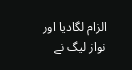الزام لگادیا اور نواز لیگ نے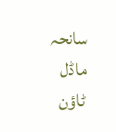سانحہ ماڈل ٹاؤن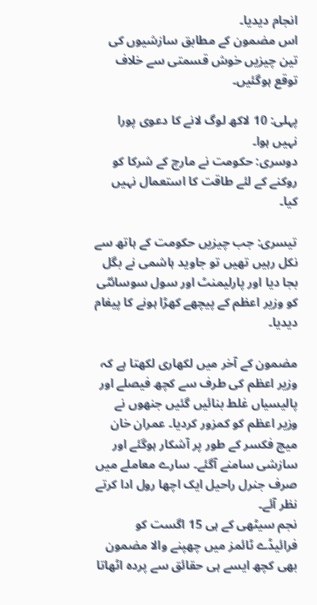انجام دیدیا۔
اس مضمون کے مطابق سازشیوں کی تین چیزیں خوش قسمتی سے خلاف توقع ہوگئیں۔

پہلی: 10 لاکھ لوگ لانے کا دعوی پورا نہیں ہوا۔
دوسری: حکومت نے مارچ کے شرکا کو روکنے کے لئے طاقت کا استعمال نہیں کیا۔

تیسری: جب چیزیں حکومت کے ہاتھ سے نکل رہیں تھیں تو جاوید ہاشمی نے بگل بجا دیا اور پارلیمنٹ اور سول سوسائٹی کو وزیر اعظم کے پیچھے کھڑا ہونے کا پیغام دیدیا۔

مضمون کے آخر میں لکھاری لکھتا ہے کہ وزیر اعظم کی طرف سے کچھ فیصلے اور پالیسیاں غلط بنائیں گئیں جنھوں نے وزیر اعظم کو کمزور کردیا۔ عمران خان میچ فکسر کے طور پر آشکار ہوگئے اور سازشی سامنے آگئے۔ سارے معاملے میں صرف جنرل راحیل ایک اچھا رول ادا کرتے نظر آئے۔
نجم سیٹھی کے ہی 15 اگست کو فرائیڈے ٹائمز میں چھپنے والا مضمون بھی کچھ ایسے ہی حقائق سے پردہ اٹھاتا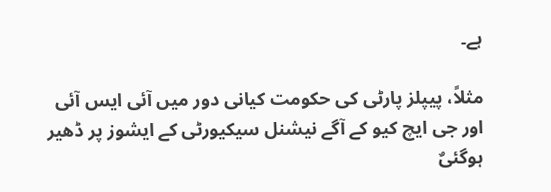ہے۔

مثلاً، پیپلز پارٹی کی حکومت کیانی دور میں آئی ایس آئی اور جی ایچ کیو کے آگے نیشنل سیکیورٹی کے ایشوز پر ڈھیر ہوگئیٌ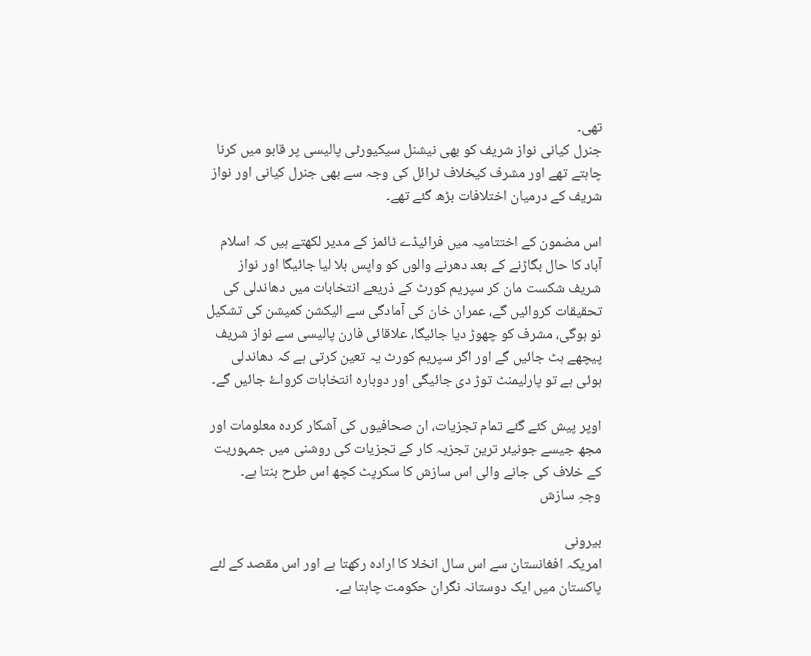تھی۔
جنرل کیانی نواز شریف کو بھی نیشنل سیکیورٹی پالیسی پر قابو میں کرنا چاہتے تھے اور مشرف کیخلاف ٹرائل کی وجہ سے بھی جنرل کیانی اور نواز شریف کے درمیان اختلافات بڑھ گئے تھے۔

اس مضمون کے اختتامیہ میں فرائیڈے ٹائمز کے مدیر لکھتے ہیں کہ اسلام آباد کا حال بگاڑنے کے بعد دھرنے والوں کو واپس بلا لیا جائیگا اور نواز شریف شکست مان کر سپریم کورٹ کے ذریعے انتخابات میں دھاندلی کی تحقیقات کروائیں گے، عمران خان کی آمادگی سے الیکشن کمیشن کی تشکیل نو ہوگی، مشرف کو چھوڑ دیا جائیگا، علاقائی فارن پالیسی سے نواز شریف پیچھے ہٹ جائیں گے اور اگر سپریم کورٹ یہ تعین کرتی ہے کہ دھاندلی ہوئی ہے تو پارلیمنٹ توڑ دی جائیگی اور دوبارہ انتخابات کرواۓ جائیں گے۔

اوپر پیش کئے گئے تمام تجزیات، ان صحافیوں کی آشکار کردہ معلومات اور مجھ جیسے جونیئر ترین تجزیہ کار کے تجزیات کی روشنی میں جمہوریت کے خلاف کی جانے والی اس سازش کا سکرپٹ کچھ اس طرح بنتا ہے۔
وجہِ سازش

بیرونی
امریکہ افغانستان سے اس سال انخلا کا ارادہ رکھتا ہے اور اس مقصد کے لئے پاکستان میں ایک دوستانہ نگران حکومت چاہتا ہے۔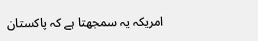امریکہ یہ سمجھتا ہے کہ پاکستان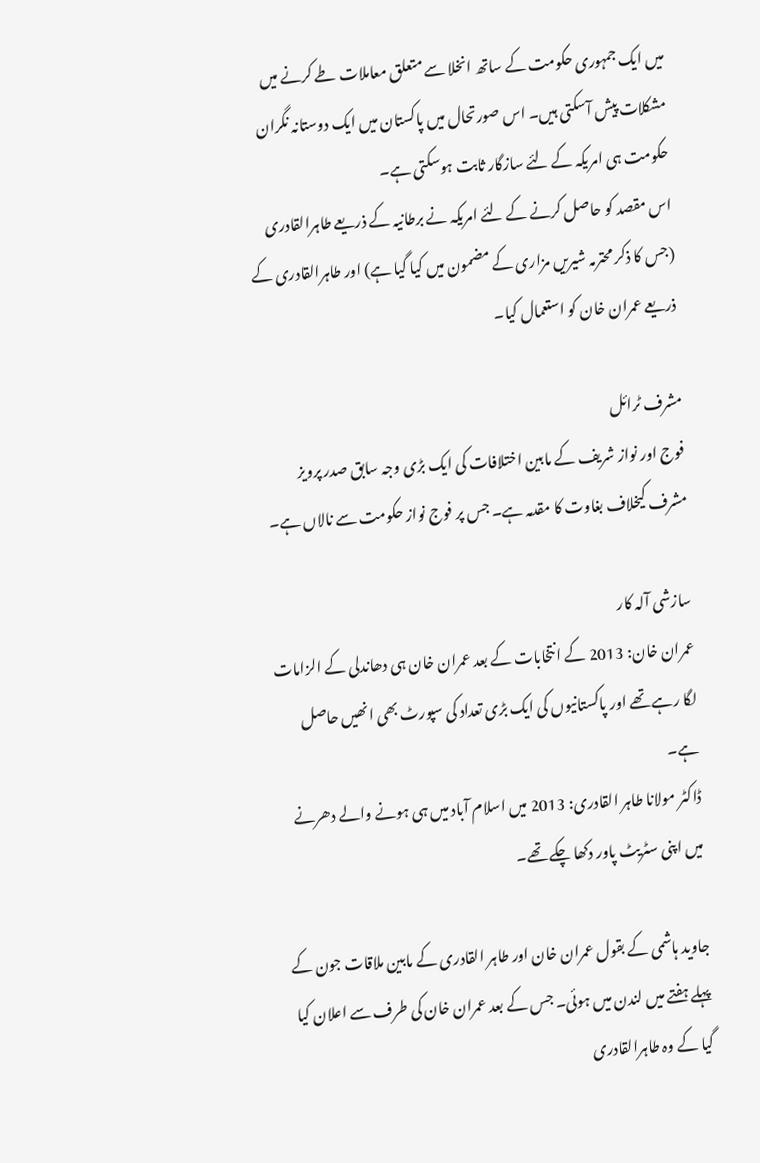میں ایک جمہوری حکومت کے ساتھ انخلا سے متعلق معاملات طے کرنے میں مشکلات پیش آسکتی ہیں۔ اس صورتحال میں پاکستان میں ایک دوستانہ نگران حکومت ہی امریکہ کے لئے سازگار ثابت ہوسکتی ہے۔
اس مقصد کو حاصل کرنے کے لئے امریکہ نے برطانیہ کے ذریعے طاہرالقادری (جس کا ذکر محترمہ شیریں مزاری کے مضمون میں کیا گیا ہے) اور طاہرالقادری کے ذریعے عمران خان کو استعمال کیا۔

مشرف ٹرائل
فوج اور نواز شریف کے مابین اختلافات کی ایک بڑی وجہ سابق صدر پرویز مشرف کیخلاف بغاوت کا مقدمہ ہے۔ جس پر فوج نواز حکومت سے نالاں ہے۔

سازشی آلہ کار
عمران خان: 2013 کے انتخابات کے بعد عمران خان ہی دھاندلی کے الزامات لگا رہے تھے اور پاکستانیوں کی ایک بڑی تعداد کی سپورٹ بھی انھیں حاصل ہے۔
ڈاکٹر مولانا طاہر القادری: 2013 میں اسلام آباد میں ہی ہونے والے دھرنے میں اپنی سٹریٹ پاور دکھا چکے تھے۔

جاوید ہاشمی کے بقول عمران خان اور طاہر القادری کے مابین ملاقات جون کے پہلے ہفتے میں لندن میں ہوئی۔ جس کے بعد عمران خان کی طرف سے اعلان کیا گیا کے وہ طاہرالقادری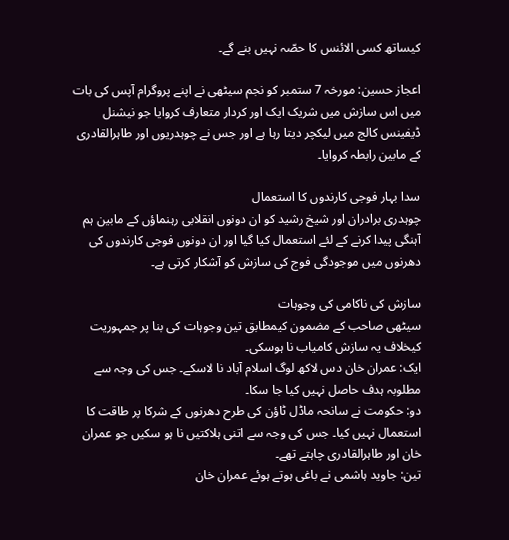کیساتھ کسی الائنس کا حصّہ نہیں بنے گے۔

اعجاز حسین: مورخہ 7 ستمبر کو نجم سیٹھی نے اپنے پروگرام آپس کی بات میں اس سازش میں شریک ایک اور کردار متعارف کروایا جو نیشنل ڈیفینس کالج میں لیکچر دیتا رہا ہے اور جس نے چوہدریوں اور طاہرالقادری کے مابین رابطہ کروایا۔

سدا بہار فوجی کارندوں کا استعمال
چوہدری برادران اور شیخ رشید کو ان دونوں انقلابی رہنماؤں کے مابین ہم آہنگی پیدا کرنے کے لئے استعمال کیا گیا اور ان دونوں فوجی کارندوں کی دھرنوں میں موجودگی فوج کی سازش کو آشکار کرتی ہے۔

سازش کی ناکامی کی وجوہات
سیٹھی صاحب کے مضمون کیمطابق تین وجوہات کی بنا پر جمہوریت کیخلاف یہ سازش کامیاب نا ہوسکی۔
ایک: عمران خان دس لاکھ لوگ اسلام آباد نا لاسکے۔ جس کی وجہ سے مطلوبہ ہدف حاصل نہیں کیا جا سکا۔
دو: حکومت نے سانحہ ماڈل ٹاؤن کی طرح دھرنوں کے شرکا پر طاقت کا استعمال نہیں کیا۔ جس کی وجہ سے اتنی ہلاکتیں نا ہو سکیں جو عمران خان اور طاہرالقادری چاہتے تھے۔
تین: جاوید ہاشمی نے باغی ہوتے ہوئے عمران خان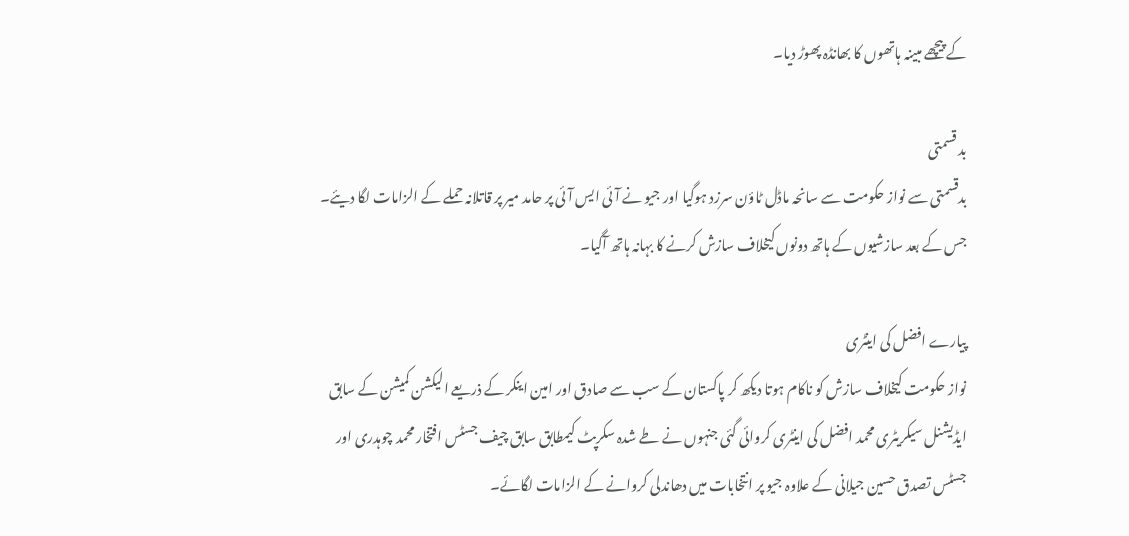کے پیچھے مبینہ ہاتھوں کا بھانڈہ پھوڑ دیا۔

بد قسمتی
بدقسمتی سے نواز حکومت سے سانحہ ماڈل ٹاؤن سرزد ہوگیا اور جیو نے آئی ایس آئی پر حامد میر پر قاتلانہ حملے کے الزامات لگا دیئے۔ جس کے بعد سازشیوں کے ہاتھ دونوں کیخلاف سازش کرنے کا بہانہ ہاتھ آگیا۔

پیارے افضل کی اینٹری
نواز حکومت کیخلاف سازش کو ناکام ہوتا دیکھ کر پاکستان کے سب سے صادق اور امین اینکر کے ذریعے الیکشن کمیشن کے سابق ایڈیشنل سیکریٹری محمد افضل کی اینٹری کروائی گئی جنہوں نے طے شدہ سکرپٹ کیمطابق سابق چیف جسٹس افتخار محمد چوہدری اور جسٹس تصدق حسین جیلانی کے علاوہ جیو پر انتخابات میں دھاندلی کروانے کے الزامات لگائے۔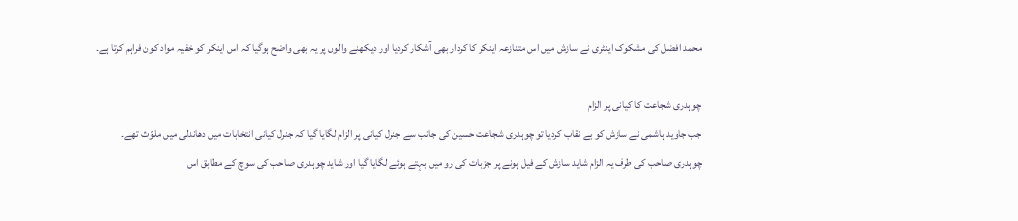محمد افضل کی مشکوک اینٹری نے سازش میں اس متنازعہ اینکر کا کردار بھی آشکار کردیا اور دیکھنے والوں پر یہ بھی واضح ہوگیا کہ اس اینکر کو خفیہ مواد کون فراہم کرتا ہے۔

چوہدری شجاعت کا کیانی پر الزام
جب جاوید ہاشمی نے سازش کو بے نقاب کردیا تو چوہدری شجاعت حسین کی جانب سے جنرل کیانی پر الزام لگایا گیا کہ جنرل کیانی انتخابات میں دھاندلی میں ملوّث تھے۔
چوہدری صاحب کی طرف یہ الزام شاید سازش کے فیل ہونے پر جزبات کی رو میں بہتے ہوئے لگایا گیا اور شاید چوہدری صاحب کی سوچ کے مطابق اس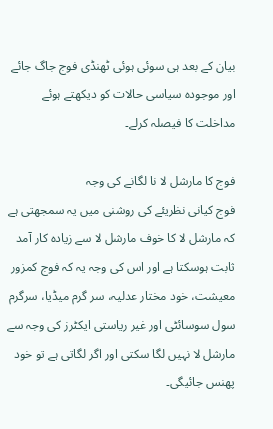بیان کے بعد ہی سوئی ہوئی ٹھنڈی فوج جاگ جائے اور موجودہ سیاسی حالات کو دیکھتے ہوئے مداخلت کا فیصلہ کرلے۔

فوج کا مارشل لا نا لگانے کی وجہ
فوج کیانی نظریئے کی روشنی میں یہ سمجھتی ہے کہ مارشل لا کا خوف مارشل لا سے زیادہ کار آمد ثابت ہوسکتا ہے اور اس کی وجہ یہ کہ فوج کمزور معیشت، خود مختار عدلیہ، سر گرم میڈیا، سرگرم سول سوسائٹی اور غیر ریاستی ایکٹرز کی وجہ سے مارشل لا نہیں لگا سکتی اور اگر لگاتی ہے تو خود پھنس جائیگی۔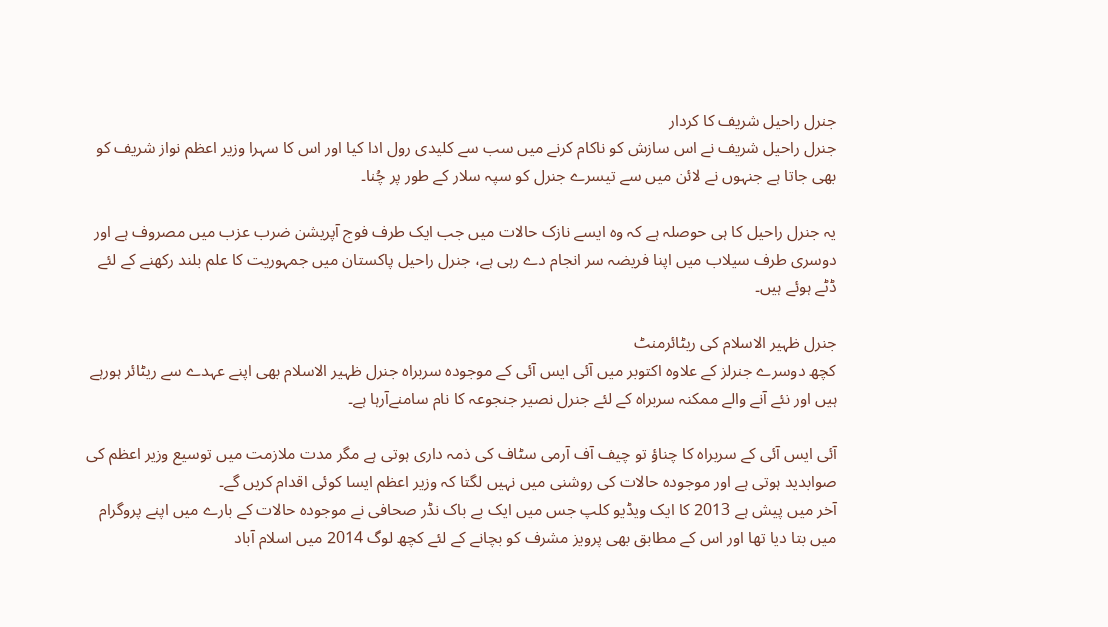جنرل راحیل شریف کا کردار
جنرل راحیل شریف نے اس سازش کو ناکام کرنے میں سب سے کلیدی رول ادا کیا اور اس کا سہرا وزیر اعظم نواز شریف کو بھی جاتا ہے جنہوں نے لائن میں سے تیسرے جنرل کو سپہ سلار کے طور پر چُنا۔

یہ جنرل راحیل کا ہی حوصلہ ہے کہ وہ ایسے نازک حالات میں جب ایک طرف فوج آپریشن ضرب عزب میں مصروف ہے اور دوسری طرف سیلاب میں اپنا فریضہ سر انجام دے رہی ہے، جنرل راحیل پاکستان میں جمہوریت کا علم بلند رکھنے کے لئے ڈٹے ہوئے ہیں۔

جنرل ظہیر الاسلام کی ریٹائرمنٹ
کچھ دوسرے جنرلز کے علاوہ اکتوبر میں آئی ایس آئی کے موجودہ سربراہ جنرل ظہیر الاسلام بھی اپنے عہدے سے ریٹائر ہورہے ہیں اور نئے آنے والے ممکنہ سربراہ کے لئے جنرل نصیر جنجوعہ کا نام سامنےآرہا ہے۔

آئی ایس آئی کے سربراہ کا چناؤ تو چیف آف آرمی سٹاف کی ذمہ داری ہوتی ہے مگر مدت ملازمت میں توسیع وزیر اعظم کی صوابدید ہوتی ہے اور موجودہ حالات کی روشنی میں نہیں لگتا کہ وزیر اعظم ایسا کوئی اقدام کریں گے۔
آخر میں پیش ہے 2013 کا ایک ویڈیو کلپ جس میں ایک بے باک نڈر صحافی نے موجودہ حالات کے بارے میں اپنے پروگرام میں بتا دیا تھا اور اس کے مطابق بھی پرویز مشرف کو بچانے کے لئے کچھ لوگ 2014 میں اسلام آباد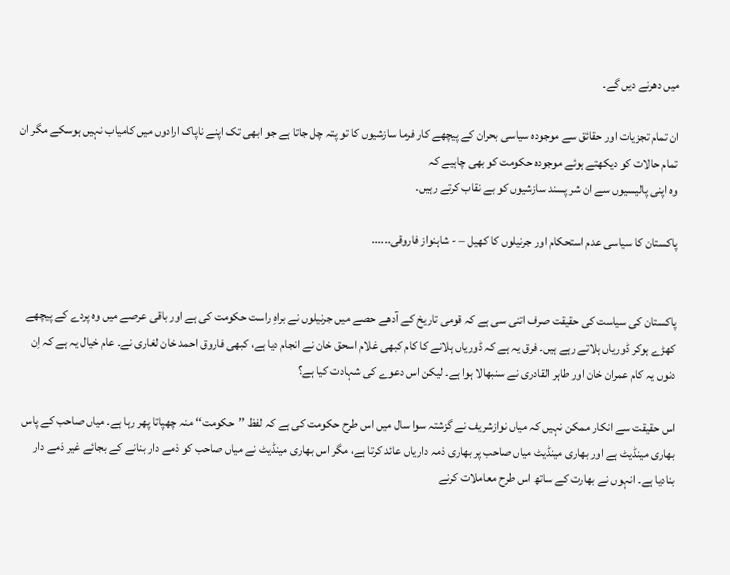میں دھرنے دیں گے۔

ان تمام تجزیات اور حقائق سے موجودہ سیاسی بحران کے پیچھے کار فرما سازشیوں کا تو پتہ چل جاتا ہے جو ابھی تک اپنے ناپاک ارادوں میں کامیاب نہیں ہوسکے مگر ان تمام حالات کو دیکھتے ہوئے موجودہ حکومت کو بھی چاہیے کہ
وہ اپنی پالیسیوں سے ان شر پسند سازشیوں کو بے نقاب کرتے رہیں۔

پاکستان کا سیاسی عدم استحکام اور جرنیلوں کا کھیل – - شاہنواز فاروقی......


پاکستان کی سیاست کی حقیقت صرف اتنی سی ہے کہ قومی تاریخ کے آدھے حصے میں جرنیلوں نے براہِ راست حکومت کی ہے اور باقی عرصے میں وہ پردے کے پیچھے کھڑے ہوکر ڈوریاں ہلاتے رہے ہیں۔ فرق یہ ہے کہ ڈوریاں ہلانے کا کام کبھی غلام اسحق خان نے انجام دیا ہے، کبھی فاروق احمد خان لغاری نے۔ عام خیال یہ ہے کہ اِن دنوں یہ کام عمران خان اور طاہر القادری نے سنبھالا ہوا ہے۔ لیکن اس دعوے کی شہادت کیا ہے؟

اس حقیقت سے انکار ممکن نہیں کہ میاں نوازشریف نے گزشتہ سوا سال میں اس طرح حکومت کی ہے کہ لفظ ’’حکومت‘‘ منہ چھپاتا پھر رہا ہے۔ میاں صاحب کے پاس بھاری مینڈیٹ ہے اور بھاری مینڈیٹ میاں صاحب پر بھاری ذمہ داریاں عائد کرتا ہے، مگر اس بھاری مینڈیٹ نے میاں صاحب کو ذمے دار بنانے کے بجائے غیر ذمے دار بنادیا ہے۔ انہوں نے بھارت کے ساتھ اس طرح معاملات کرنے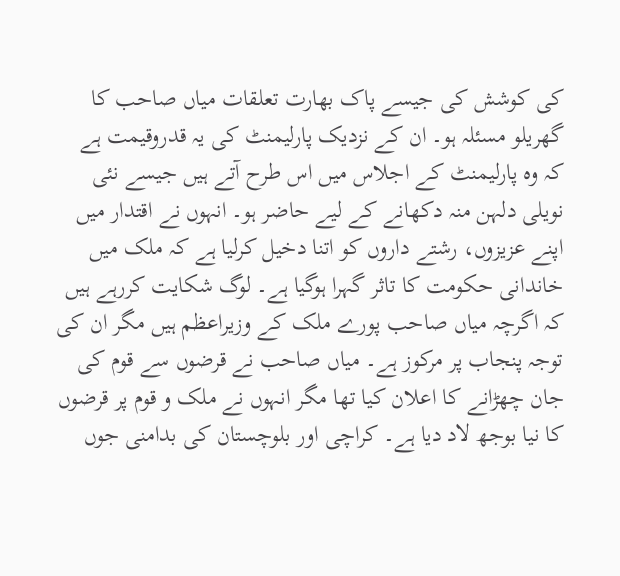کی کوشش کی جیسے پاک بھارت تعلقات میاں صاحب کا گھریلو مسئلہ ہو۔ ان کے نزدیک پارلیمنٹ کی یہ قدروقیمت ہے کہ وہ پارلیمنٹ کے اجلاس میں اس طرح آتے ہیں جیسے نئی نویلی دلہن منہ دکھانے کے لیے حاضر ہو۔ انہوں نے اقتدار میں اپنے عزیزوں، رشتے داروں کو اتنا دخیل کرلیا ہے کہ ملک میں خاندانی حکومت کا تاثر گہرا ہوگیا ہے۔ لوگ شکایت کررہے ہیں کہ اگرچہ میاں صاحب پورے ملک کے وزیراعظم ہیں مگر ان کی توجہ پنجاب پر مرکوز ہے۔ میاں صاحب نے قرضوں سے قوم کی جان چھڑانے کا اعلان کیا تھا مگر انہوں نے ملک و قوم پر قرضوں کا نیا بوجھ لاد دیا ہے۔ کراچی اور بلوچستان کی بدامنی جوں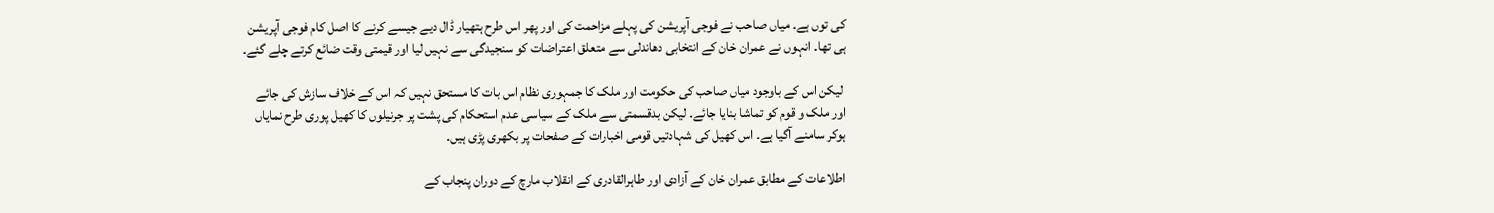کی توں ہے۔ میاں صاحب نے فوجی آپریشن کی پہلے مزاحمت کی اور پھر اس طرح ہتھیار ڈال دیے جیسے کرنے کا اصل کام فوجی آپریشن ہی تھا۔ انہوں نے عمران خان کے انتخابی دھاندلی سے متعلق اعتراضات کو سنجیدگی سے نہیں لیا اور قیمتی وقت ضائع کرتے چلے گئے۔

 لیکن اس کے باوجود میاں صاحب کی حکومت اور ملک کا جمہوری نظام اس بات کا مستحق نہیں کہ اس کے خلاف سازش کی جائے اور ملک و قوم کو تماشا بنایا جائے۔ لیکن بدقسمتی سے ملک کے سیاسی عدم استحکام کی پشت پر جرنیلوں کا کھیل پوری طرح نمایاں ہوکر سامنے آگیا ہے۔ اس کھیل کی شہادتیں قومی اخبارات کے صفحات پر بکھری پڑی ہیں۔

اطلاعات کے مطابق عمران خان کے آزادی اور طاہرالقادری کے انقلاب مارچ کے دوران پنجاب کے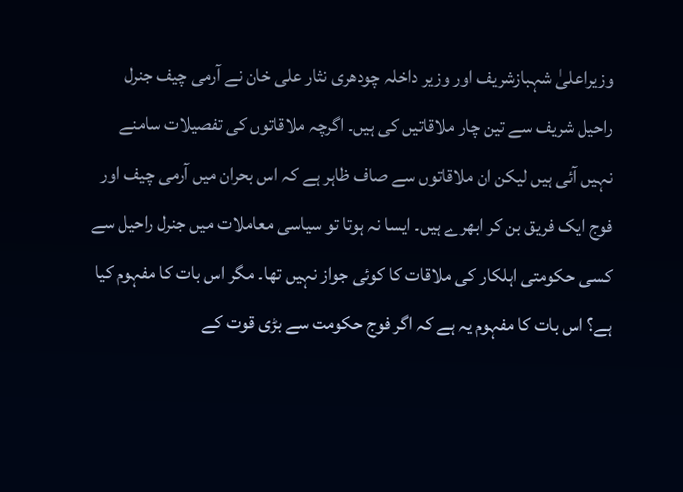وزیراعلیٰ شہبازشریف اور وزیر داخلہ چودھری نثار علی خان نے آرمی چیف جنرل راحیل شریف سے تین چار ملاقاتیں کی ہیں۔ اگرچہ ملاقاتوں کی تفصیلات سامنے نہیں آئی ہیں لیکن ان ملاقاتوں سے صاف ظاہر ہے کہ اس بحران میں آرمی چیف اور فوج ایک فریق بن کر ابھرے ہیں۔ ایسا نہ ہوتا تو سیاسی معاملات میں جنرل راحیل سے کسی حکومتی اہلکار کی ملاقات کا کوئی جواز نہیں تھا۔ مگر اس بات کا مفہوم کیا ہے؟ اس بات کا مفہوم یہ ہے کہ اگر فوج حکومت سے بڑی قوت کے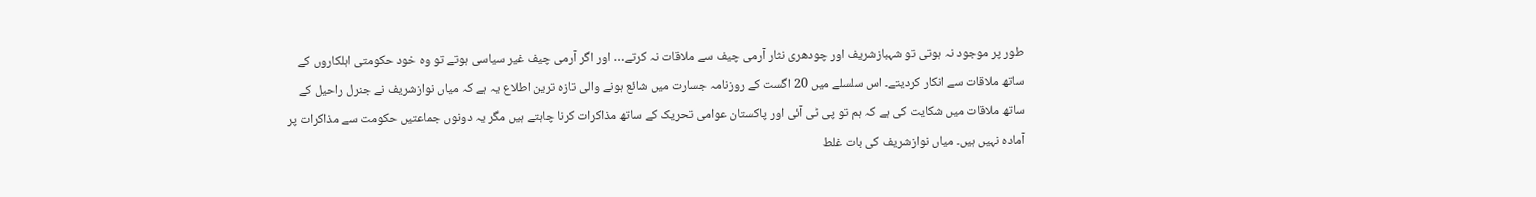طور پر موجود نہ ہوتی تو شہبازشریف اور چودھری نثار آرمی چیف سے ملاقات نہ کرتے… اور اگر آرمی چیف غیر سیاسی ہوتے تو وہ خود حکومتی اہلکاروں کے ساتھ ملاقات سے انکار کردیتے۔ اس سلسلے میں 20 اگست کے روزنامہ جسارت میں شائع ہونے والی تازہ ترین اطلاع یہ ہے کہ میاں نوازشریف نے جنرل راحیل کے ساتھ ملاقات میں شکایت کی ہے کہ ہم تو پی ٹی آئی اور پاکستان عوامی تحریک کے ساتھ مذاکرات کرنا چاہتے ہیں مگر یہ دونوں جماعتیں حکومت سے مذاکرات پر آمادہ نہیں ہیں۔ میاں نوازشریف کی بات غلط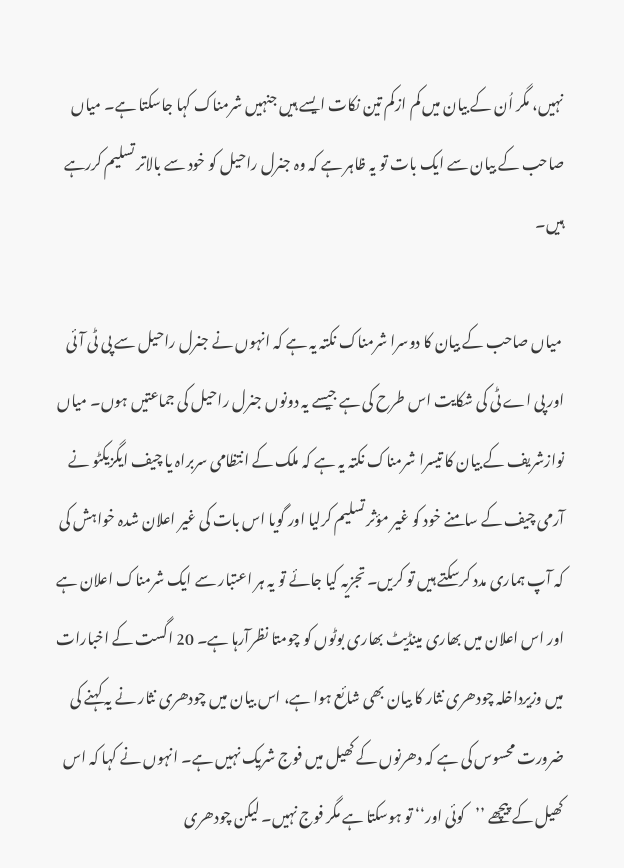نہیں، مگر اُن کے بیان میں کم ازکم تین نکات ایسے ہیں جنہیں شرمناک کہا جاسکتا ہے۔ میاں صاحب کے بیان سے ایک بات تو یہ ظاہر ہے کہ وہ جنرل راحیل کو خود سے بالاتر تسلیم کررہے ہیں۔

 میاں صاحب کے بیان کا دوسرا شرمناک نکتہ یہ ہے کہ انہوں نے جنرل راحیل سے پی ٹی آئی اور پی اے ٹی کی شکایت اس طرح کی ہے جیسے یہ دونوں جنرل راحیل کی جماعتیں ہوں۔ میاں نوازشریف کے بیان کا تیسرا شرمناک نکتہ یہ ہے کہ ملک کے انتظامی سربراہ یا چیف ایگزیکٹو نے آرمی چیف کے سامنے خود کو غیر مؤثر تسلیم کرلیا اور گویا اس بات کی غیر اعلان شدہ خواہش کی کہ آپ ہماری مدد کرسکتے ہیں تو کریں۔ تجزیہ کیا جائے تو یہ ہر اعتبار سے ایک شرمناک اعلان ہے اور اس اعلان میں بھاری مینڈیٹ بھاری بوٹوں کو چومتا نظرآرہا ہے۔ 20 اگست کے اخبارات میں وزیرداخلہ چودھری نثار کا بیان بھی شائع ہوا ہے، اس بیان میں چودھری نثار نے یہ کہنے کی ضرورت محسوس کی ہے کہ دھرنوں کے کھیل میں فوج شریک نہیں ہے۔ انہوں نے کہا کہ اس کھیل کے پیچھے ’’کوئی اور‘‘ تو ہوسکتا ہے مگر فوج نہیں۔ لیکن چودھری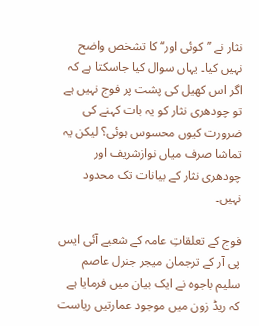نثار نے ’’کوئی اور‘‘ کا تشخص واضح نہیں کیا۔ یہاں سوال کیا جاسکتا ہے کہ اگر اس کھیل کی پشت پر فوج نہیں ہے تو چودھری نثار کو یہ بات کہنے کی ضرورت کیوں محسوس ہوئی؟ لیکن یہ تماشا صرف میاں نوازشریف اور چودھری نثار کے بیانات تک محدود نہیں۔

فوج کے تعلقاتِ عامہ کے شعبے آئی ایس پی آر کے ترجمان میجر جنرل عاصم سلیم باجوہ نے ایک بیان میں فرمایا ہے کہ ریڈ زون میں موجود عمارتیں ریاست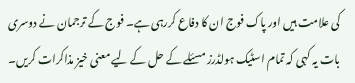کی علامت ہیں اور پاک فوج ان کا دفاع کررہی ہے۔ فوج کے ترجمان نے دوسری بات یہ کہی کہ تمام اسٹیک ہولڈرز مسئلے کے حل کے لیے معنی خیز مذاکرات کریں۔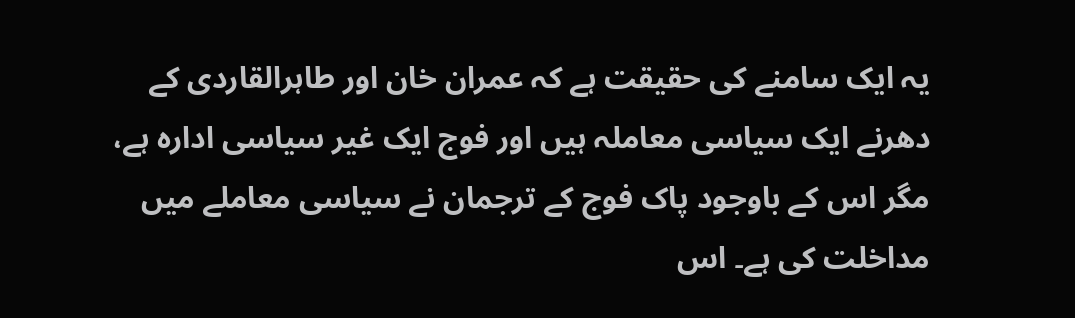یہ ایک سامنے کی حقیقت ہے کہ عمران خان اور طاہرالقاردی کے دھرنے ایک سیاسی معاملہ ہیں اور فوج ایک غیر سیاسی ادارہ ہے، مگر اس کے باوجود پاک فوج کے ترجمان نے سیاسی معاملے میں مداخلت کی ہے۔ اس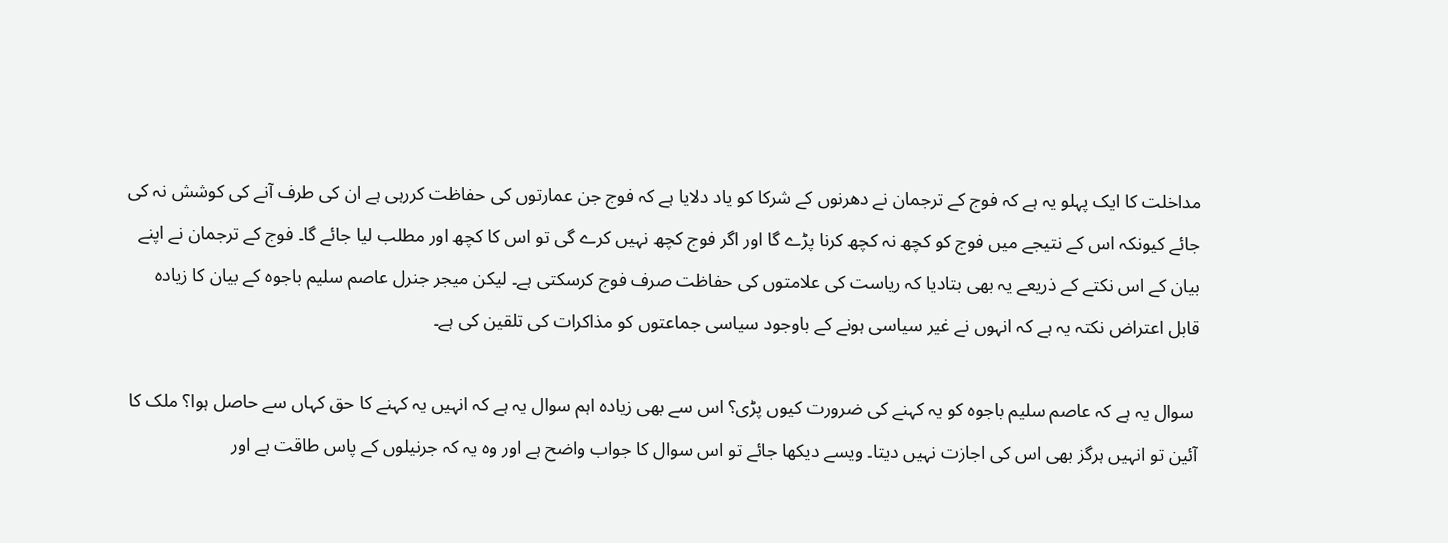مداخلت کا ایک پہلو یہ ہے کہ فوج کے ترجمان نے دھرنوں کے شرکا کو یاد دلایا ہے کہ فوج جن عمارتوں کی حفاظت کررہی ہے ان کی طرف آنے کی کوشش نہ کی جائے کیونکہ اس کے نتیجے میں فوج کو کچھ نہ کچھ کرنا پڑے گا اور اگر فوج کچھ نہیں کرے گی تو اس کا کچھ اور مطلب لیا جائے گا۔ فوج کے ترجمان نے اپنے بیان کے اس نکتے کے ذریعے یہ بھی بتادیا کہ ریاست کی علامتوں کی حفاظت صرف فوج کرسکتی ہے۔ لیکن میجر جنرل عاصم سلیم باجوہ کے بیان کا زیادہ قابل اعتراض نکتہ یہ ہے کہ انہوں نے غیر سیاسی ہونے کے باوجود سیاسی جماعتوں کو مذاکرات کی تلقین کی ہے۔

 سوال یہ ہے کہ عاصم سلیم باجوہ کو یہ کہنے کی ضرورت کیوں پڑی؟ اس سے بھی زیادہ اہم سوال یہ ہے کہ انہیں یہ کہنے کا حق کہاں سے حاصل ہوا؟ ملک کا آئین تو انہیں ہرگز بھی اس کی اجازت نہیں دیتا۔ ویسے دیکھا جائے تو اس سوال کا جواب واضح ہے اور وہ یہ کہ جرنیلوں کے پاس طاقت ہے اور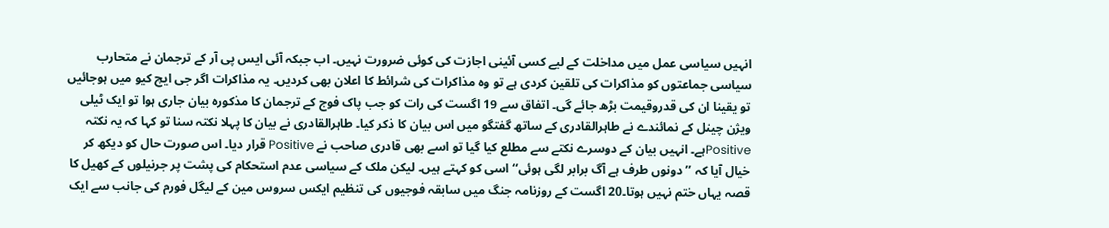انہیں سیاسی عمل میں مداخلت کے لیے کسی آئینی اجازت کی کوئی ضرورت نہیں۔ اب جبکہ آئی ایس پی آر کے ترجمان نے متحارب سیاسی جماعتوں کو مذاکرات کی تلقین کردی ہے تو وہ مذاکرات کی شرائط کا اعلان بھی کردیں۔ یہ مذاکرات اگر جی ایچ کیو میں ہوجائیں تو یقینا ان کی قدروقیمت بڑھ جائے گی۔ اتفاق سے 19 اگست کی رات کو جب پاک فوج کے ترجمان کا مذکورہ بیان جاری ہوا تو ایک ٹیلی ویژن چینل کے نمائندے نے طاہرالقادری کے ساتھ گفتگو میں اس بیان کا ذکر کیا۔ طاہرالقادری نے بیان کا پہلا نکتہ سنا تو کہا کہ یہ نکتہ Positiveہے۔ انہیں بیان کے دوسرے نکتے سے مطلع کیا گیا تو اسے بھی قادری صاحب نے Positive قرار دیا۔ اس صورت حال کو دیکھ کر خیال آیا کہ ’’دونوں طرف ہے آگ برابر لگی ہوئی‘‘ اسی کو کہتے ہیں۔ لیکن ملک کے سیاسی عدم استحکام کی پشت پر جرنیلوں کے کھیل کا قصہ یہاں ختم نہیں ہوتا۔20 اگست کے روزنامہ جنگ میں سابقہ فوجیوں کی تنظیم ایکس سروس مین کے لیگل فورم کی جانب سے ایک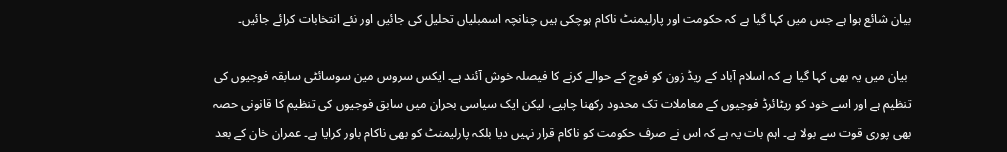بیان شائع ہوا ہے جس میں کہا گیا ہے کہ حکومت اور پارلیمنٹ ناکام ہوچکی ہیں چنانچہ اسمبلیاں تحلیل کی جائیں اور نئے انتخابات کرائے جائیں۔

 بیان میں یہ بھی کہا گیا ہے کہ اسلام آباد کے ریڈ زون کو فوج کے حوالے کرنے کا فیصلہ خوش آئند ہے۔ ایکس سروس مین سوسائٹی سابقہ فوجیوں کی تنظیم ہے اور اسے خود کو ریٹائرڈ فوجیوں کے معاملات تک محدود رکھنا چاہیے، لیکن ایک سیاسی بحران میں سابق فوجیوں کی تنظیم کا قانونی حصہ بھی پوری قوت سے بولا ہے۔ اہم بات یہ ہے کہ اس نے صرف حکومت کو ناکام قرار نہیں دیا بلکہ پارلیمنٹ کو بھی ناکام باور کرایا ہے۔ عمران خان کے بعد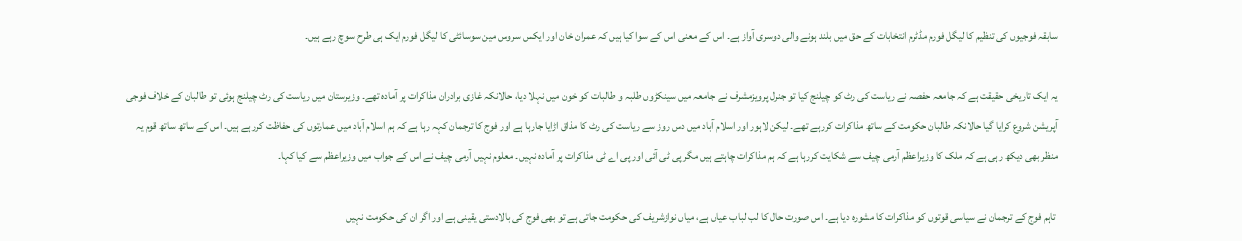سابقہ فوجیوں کی تنظیم کا لیگل فورم مڈٹرم انتخابات کے حق میں بلند ہونے والی دوسری آواز ہے۔ اس کے معنی اس کے سوا کیا ہیں کہ عمران خان اور ایکس سروس مین سوسائٹی کا لیگل فورم ایک ہی طرح سوچ رہے ہیں۔

یہ ایک تاریخی حقیقت ہے کہ جامعہ حفصہ نے ریاست کی رٹ کو چیلنج کیا تو جنرل پرویزمشرف نے جامعہ میں سینکڑوں طلبہ و طالبات کو خون میں نہلا دیا، حالانکہ غازی برادران مذاکرات پر آمادہ تھے۔ وزیرستان میں ریاست کی رٹ چیلنج ہوئی تو طالبان کے خلاف فوجی آپریشن شروع کرایا گیا حالانکہ طالبان حکومت کے ساتھ مذاکرات کررہے تھے۔ لیکن لاہور اور اسلام آباد میں دس روز سے ریاست کی رٹ کا مذاق اڑایا جارہا ہے اور فوج کا ترجمان کہہ رہا ہے کہ ہم اسلام آباد میں عمارتوں کی حفاظت کررہے ہیں۔ اس کے ساتھ ساتھ قوم یہ منظر بھی دیکھ رہی ہے کہ ملک کا وزیراعظم آرمی چیف سے شکایت کررہا ہے کہ ہم مذاکرات چاہتے ہیں مگر پی ٹی آئی اور پی اے ٹی مذاکرات پر آمادہ نہیں۔ معلوم نہیں آرمی چیف نے اس کے جواب میں وزیراعظم سے کیا کہا۔

 تاہم فوج کے ترجمان نے سیاسی قوتوں کو مذاکرات کا مشورہ دیا ہے۔ اس صورت حال کا لب لباب عیاں ہے، میاں نوازشریف کی حکومت جاتی ہے تو بھی فوج کی بالادستی یقینی ہے اور اگر ان کی حکومت نہیں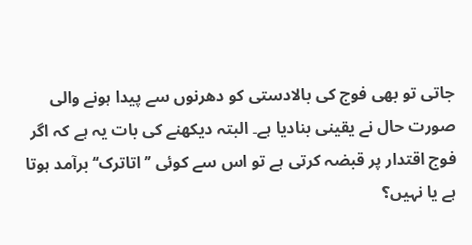جاتی تو بھی فوج کی بالادستی کو دھرنوں سے پیدا ہونے والی صورت حال نے یقینی بنادیا ہے۔ البتہ دیکھنے کی بات یہ ہے کہ اگر فوج اقتدار پر قبضہ کرتی ہے تو اس سے کوئی ’’اتاترک‘‘ برآمد ہوتا ہے یا نہیں؟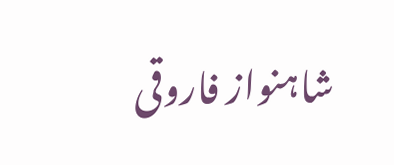شاہنواز فاروقی